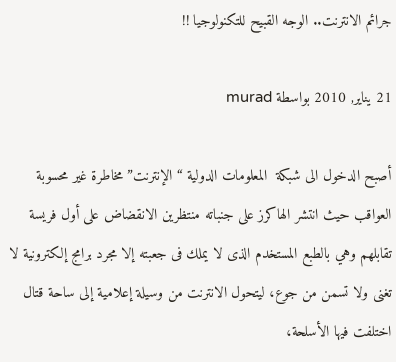جرائم الانترنت.. الوجه القبيح للتكنولوجيا !!

21 يناير, 2010 بواسطة murad

أصبح الدخول الى شبكة  المعلومات الدولية “الإنترنت” مخاطرة غير محسوبة العواقب حيث انتشر الهاكرز على جنباته منتظرين الانقضاض على أول فريسة تقابلهم وهي بالطبع المستخدم الذى لا يملك فى جعبته إلا مجرد برامج إلكترونية لا تغنى ولا تسمن من جوع، ليتحول الانترنت من وسيلة إعلامية إلى ساحة قتال اختلفت فيها الأسلحة،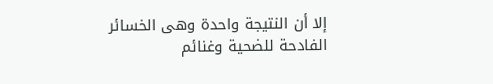إلا أن النتيجة واحدة وهى الخسائر الفادحة للضحية وغنائم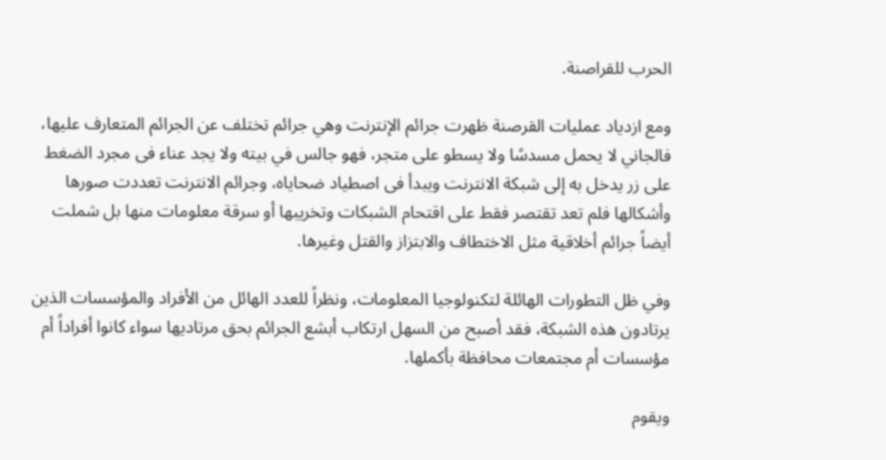الحرب للقراصنة.

ومع ازدياد عمليات القرصنة ظهرت جرائم الإنترنت وهي جرائم تختلف عن الجرائم المتعارف عليها،  فالجاني لا يحمل مسدسًا ولا يسطو على متجر، فهو جالس في بيته ولا يجد عناء فى مجرد الضغط على زر يدخل به إلى شبكة الانترنت ويبدأ فى اصطياد ضحاياه، وجرائم الانترنت تعددت صورها وأشكالها فلم تعد تقتصر فقط على اقتحام الشبكات وتخريبها أو سرقة معلومات منها بل شملت أيضاً جرائم أخلاقية مثل الاختطاف والابتزاز والقتل وغيرها.

وفي ظل التطورات الهائلة لتكنولوجيا المعلومات، ونظراً للعدد الهائل من الأفراد والمؤسسات الذين يرتادون هذه الشبكة، فقد أصبح من السهل ارتكاب أبشع الجرائم بحق مرتاديها سواء كانوا أفراداً أم مؤسسات أم مجتمعات محافظة بأكملها.

ويقوم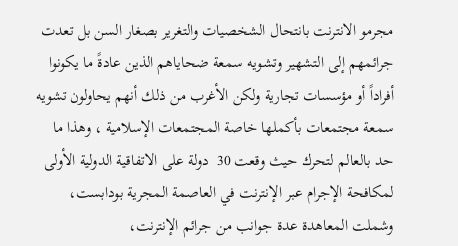مجرمو الانترنت بانتحال الشخصيات والتغرير بصغار السن بل تعدت جرائمهم إلى التشهير وتشويه سمعة ضحاياهم الذين عادةً ما يكونوا أفراداً أو مؤسسات تجارية ولكن الأغرب من ذلك أنهم يحاولون تشويه سمعة مجتمعات بأكملها خاصة المجتمعات الإسلامية ، وهذا ما حد بالعالم لتحرك حيث وقعت 30  دولة على الاتفاقية الدولية الأولى لمكافحة الإجرام عبر الإنترنت في العاصمة المجرية بودابست، وشملت المعاهدة عدة جوانب من جرائم الإنترنت،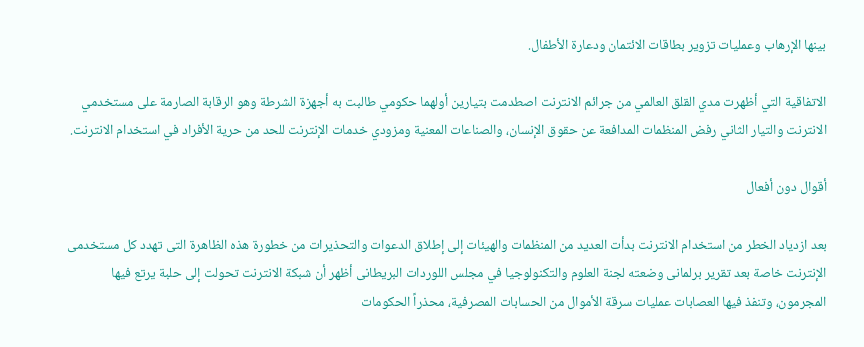بينها الإرهاب وعمليات تزوير بطاقات الائتمان ودعارة الأطفال.

الاتفاقية التي أظهرت مدي القلق العالمي من جرائم الانترنت اصطدمت بتيارين أولهما حكومي طالبت به أجهزة الشرطة وهو الرقابة الصارمة على مستخدمي الانترنت والتيار الثاني رفض المنظمات المدافعة عن حقوق الإنسان، والصناعات المعنية ومزودي خدمات الإنترنت للحد من حرية الأفراد في استخدام الانترنت.

أقوال دون أفعال

بعد ازدياد الخطر من استخدام الانترنت بدأت العديد من المنظمات والهيئات إلى إطلاق الدعوات والتحذيرات من خطورة هذه الظاهرة التى تهدد كل مستخدمى الإنترنت خاصة بعد تقرير برلمانى وضعته لجنة العلوم والتكنولوجيا في مجلس اللوردات البريطانى أظهر أن شبكة الانترنت تحولت إلى حلبة يرتع فيها المجرمون، وتنفذ فيها العصابات عمليات سرقة الأموال من الحسابات المصرفية، محذراً الحكومات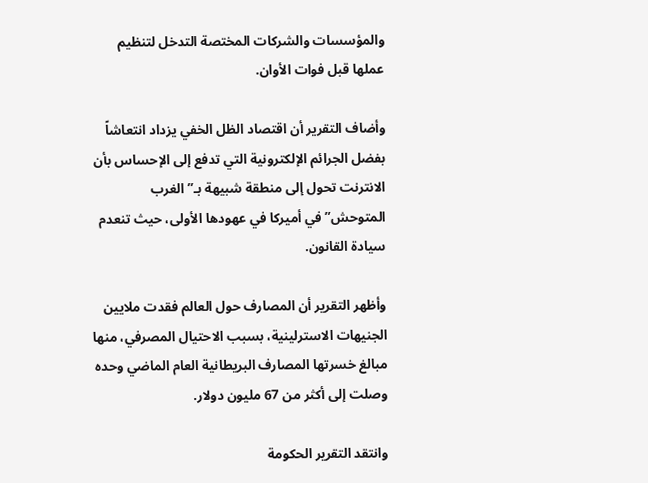والمؤسسات والشركات المختصة التدخل لتنظيم عملها قبل فوات الأوان.

وأضاف التقرير أن اقتصاد الظل الخفي يزداد انتعاشاً بفضل الجرائم الإلكترونية التي تدفع إلى الإحساس بأن الانترنت تحول إلى منطقة شبيهة بـ” الغرب المتوحش” في أميركا في عهودها الأولى، حيث تنعدم سيادة القانون.

وأظهر التقرير أن المصارف حول العالم فقدت ملايين الجنيهات الاسترلينية، بسبب الاحتيال المصرفي، منها مبالغ خسرتها المصارف البريطانية العام الماضي وحده وصلت إلى أكثر من 67 مليون دولار.

وانتقد التقرير الحكومة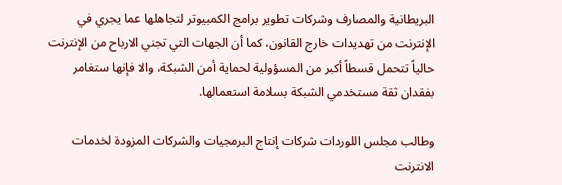البريطانية والمصارف وشركات تطوير برامج الكمبيوتر لتجاهلها عما يجري في الإنترنت من تهديدات خارج القانون، كما أن الجهات التي تجني الارباح من الإنترنت حالياً تتحمل قسطاً أكبر من المسؤولية لحماية أمن الشبكة، والا فإنها ستغامر بفقدان ثقة مستخدمي الشبكة بسلامة استعمالها.

وطالب مجلس اللوردات شركات إنتاج البرمجيات والشركات المزودة لخدمات الانترنت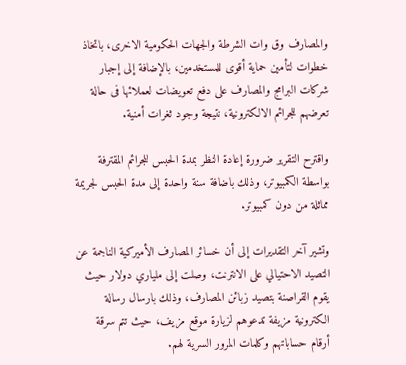والمصارف وق وات الشرطة والجهات الحكومية الاخرى، باتخاذ خطوات لتأمين حماية أقوى للمستخدمين، بالإضافة إلى إجبار شركات البرامج والمصارف على دفع تعويضات لعملائها فى حالة تعرضهم للجرائم الالكترونية، نتيجة وجود ثغرات أمنية.

واقترح التقرير ضرورة إعادة النظر بمدة الحبس للجرائم المقترفة بواسطة الكمبيوتر، وذلك باضافة سنة واحدة إلى مدة الحبس لجريمة مماثلة من دون كمبيوتر.

وتشير آخر التقديرات إلى أن خسائر المصارف الأميركية الناجمة عن التصيد الاحتيالي على الانترنت، وصلت إلى ملياري دولار حيث يقوم القراصنة بتصيد زبائن المصارف، وذلك بارسال رسالة الكترونية مزيفة تدعوهم لزيارة موقع مزيف، حيث تتم سرقة أرقام حساباتهم وكلمات المرور السرية لهم.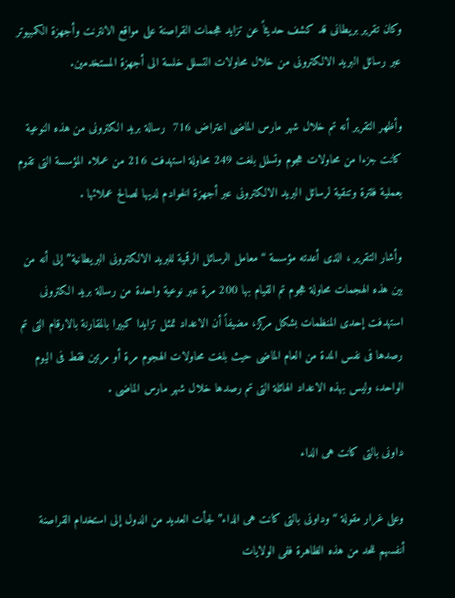وكان تقرير بريطانى قد كشف حديثاً عن تزايد هجمات القراصنة على مواقع الانترنت وأجهزة الكمبيوتر عبر رسائل البريد الالكترونى من خلال محاولات التسلل خلسة الى أجهزة المستخدمين.

وأظهر التقرير أنه تم خلال شهر مارس الماضى اعتراض 716  رسالة بريد الكترونى من هذه النوعية كانت جزءا من محاولات هجوم وتسلل بلغت 249 محاولة استهدفت 216 من عملاء المؤسسة التى تقوم بعملية فلترة وتنقية لرسائل البريد الالكترونى عبر أجهزة الخوادم لديها لصالح عملائها .

وأشار التقرير ، الذى أعدته مؤسسة “معامل الرسائل الرقمية للبريد الالكترونى البريطانية” إلى أنه من بين هذه الهجمات محاولة هجوم تم القيام بها 200 مرة عبر نوعية واحدة من رسالة بريد الكترونى استهدفت إحدى المنظمات بشكل مركز، مضيفاً أن الاعداد تمثل تزايدا كبيرا بالمقارنة بالارقام التى تم رصدها فى نفس المدة من العام الماضى حيث بلغت محاولات الهجوم مرة أو مرتين فقط فى اليوم الواحد، وليس بهذه الاعداد الهائلة التى تم رصدها خلال شهر مارس الماضى .

داونى بالتى كانت هى الداء

وعلى غرار مقولة “وداونى بالتى كانت هى الداء” لجأت العديد من الدول إلى استخدام القراصنة أنفسهم للحد من هذه الظاهرة ففى الولايات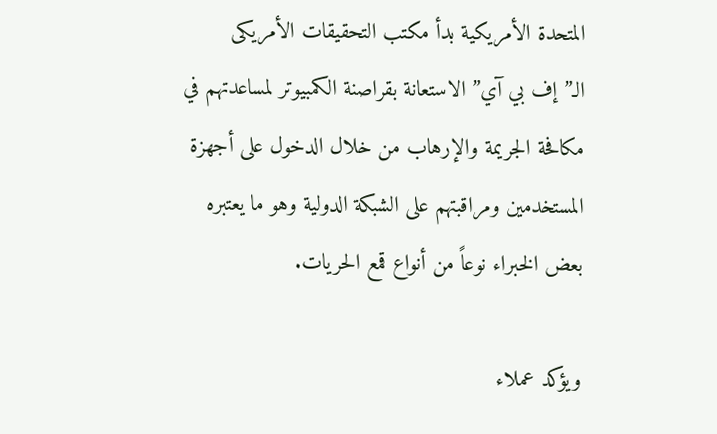المتحدة الأمريكية بدأ مكتب التحقيقات الأمريكى الـ”إف بي آي” الاستعانة بقراصنة الكمبيوتر لمساعدتهم في مكافحة الجريمة والإرهاب من خلال الدخول على أجهزة المستخدمين ومراقبتهم على الشبكة الدولية وهو ما يعتبره بعض الخبراء نوعاً من أنواع قمع الحريات.

ويؤكد عملاء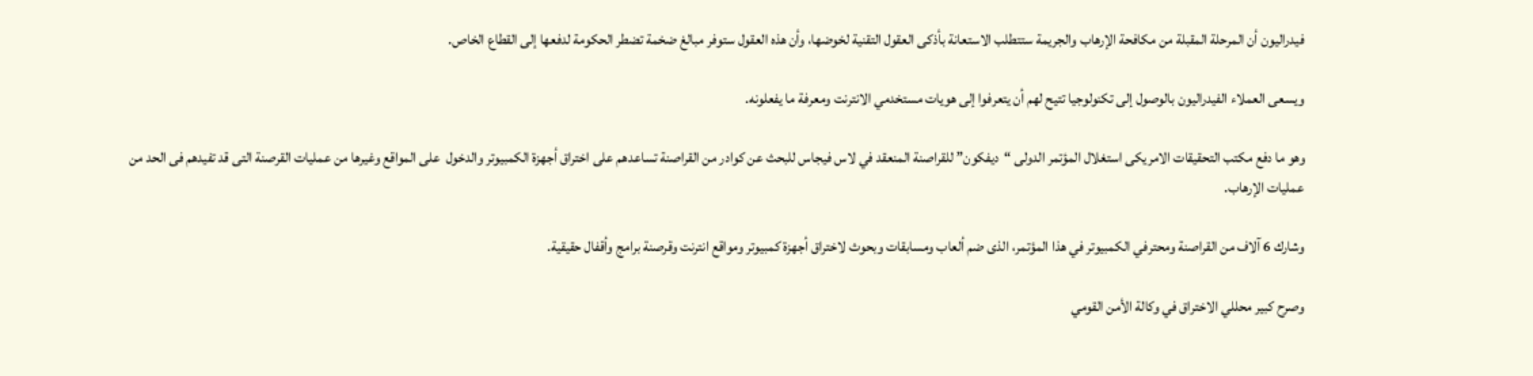فيدراليون أن المرحلة المقبلة من مكافحة الإرهاب والجريمة ستتطلب الاستعانة بأذكى العقول التقنية لخوضها، وأن هذه العقول ستوفر مبالغ ضخمة تضطر الحكومة لدفعها إلى القطاع الخاص.

ويسعى العملاء الفيدراليون بالوصول إلى تكنولوجيا تتيح لهم أن يتعرفوا إلى هويات مستخدمي الانترنت ومعرفة ما يفعلونه.

وهو ما دفع مكتب التحقيقات الامريكى استغلال المؤتمر الدولى “ديفكون” للقراصنة المنعقد في لاس فيجاس للبحث عن كوادر من القراصنة تساعدهم على اختراق أجهزة الكمبيوتر والدخول  على المواقع وغيرها من عمليات القرصنة التى قد تفيدهم فى الحد من عمليات الإرهاب.

وشارك 6 آلاف من القراصنة ومحترفي الكمبيوتر في هذا المؤتمر، الذى ضم ألعاب ومسابقات وبحوث لاختراق أجهزة كمبيوتر ومواقع انترنت وقرصنة برامج وأقفال حقيقية.

وصرح كبير محللي الاختراق في وكالة الأمن القومي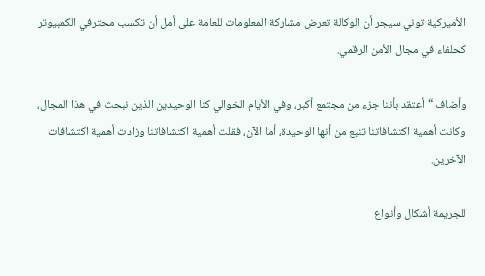الأميركية توني سيجر أن الوكالة تعرض مشاركة المعلومات للعامة على أمل أن تكسب محترفي الكمبيوتر كحلفاء في مجال الأمن الرقمي.

وأضاف “أعتقد بأننا جزء من مجتمع أكبر، وفي الأيام الخوالي كنا الوحيدين الذين نبحث في هذا المجال، وكانت أهمية اكتشافاتنا تنبع من أنها الوحيدة، أما الآن، فقلت أهمية اكتشافاتنا وزادت أهمية اكتشافات الآخرين.

للجريمة أشكال وأنواع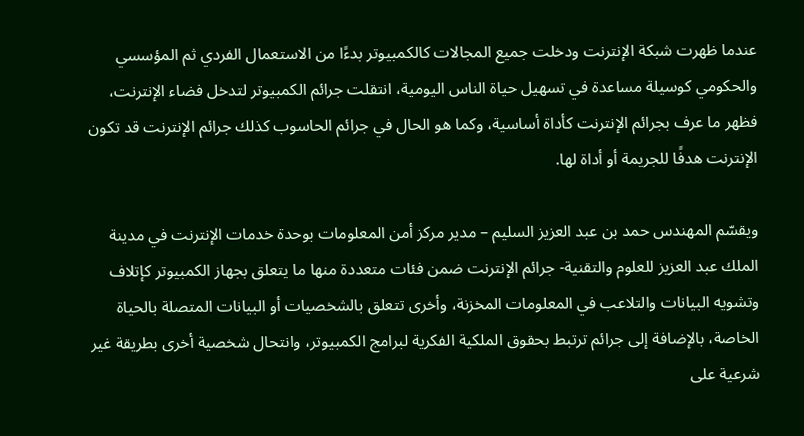عندما ظهرت شبكة الإنترنت ودخلت جميع المجالات كالكمبيوتر بدءًا من الاستعمال الفردي ثم المؤسسي والحكومي كوسيلة مساعدة في تسهيل حياة الناس اليومية، انتقلت جرائم الكمبيوتر لتدخل فضاء الإنترنت، فظهر ما عرف بجرائم الإنترنت كأداة أساسية، وكما هو الحال في جرائم الحاسوب كذلك جرائم الإنترنت قد تكون الإنترنت هدفًا للجريمة أو أداة لها.

ويقسّم المهندس حمد بن عبد العزيز السليم – مدير مركز أمن المعلومات بوحدة خدمات الإنترنت في مدينة الملك عبد العزيز للعلوم والتقنية- جرائم الإنترنت ضمن فئات متعددة منها ما يتعلق بجهاز الكمبيوتر كإتلاف وتشويه البيانات والتلاعب في المعلومات المخزنة، وأخرى تتعلق بالشخصيات أو البيانات المتصلة بالحياة الخاصة، بالإضافة إلى جرائم ترتبط بحقوق الملكية الفكرية لبرامج الكمبيوتر، وانتحال شخصية أخرى بطريقة غير شرعية على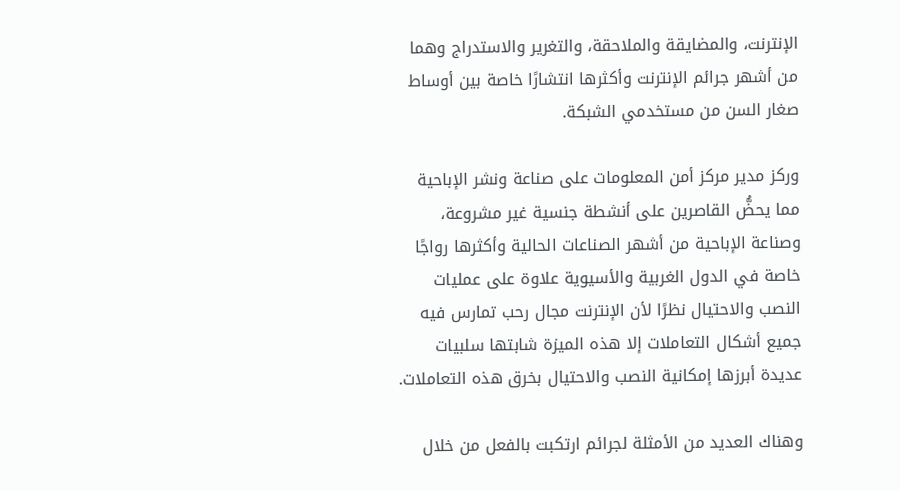الإنترنت، والمضايقة والملاحقة، والتغرير والاستدراج وهما من أشهر جرائم الإنترنت وأكثرها انتشارًا خاصة بين أوساط صغار السن من مستخدمي الشبكة.

وركز مدير مركز أمن المعلومات على صناعة ونشر الإباحية مما يحضُّ القاصرين على أنشطة جنسية غير مشروعة، وصناعة الإباحية من أشهر الصناعات الحالية وأكثرها رواجًا خاصة في الدول الغربية والأسيوية علاوة على عمليات النصب والاحتيال نظرًا لأن الإنترنت مجال رحب تمارس فيه جميع أشكال التعاملات إلا هذه الميزة شابتها سلبيات عديدة أبرزها إمكانية النصب والاحتيال بخرق هذه التعاملات.

وهناك العديد من الأمثلة لجرائم ارتكبت بالفعل من خلال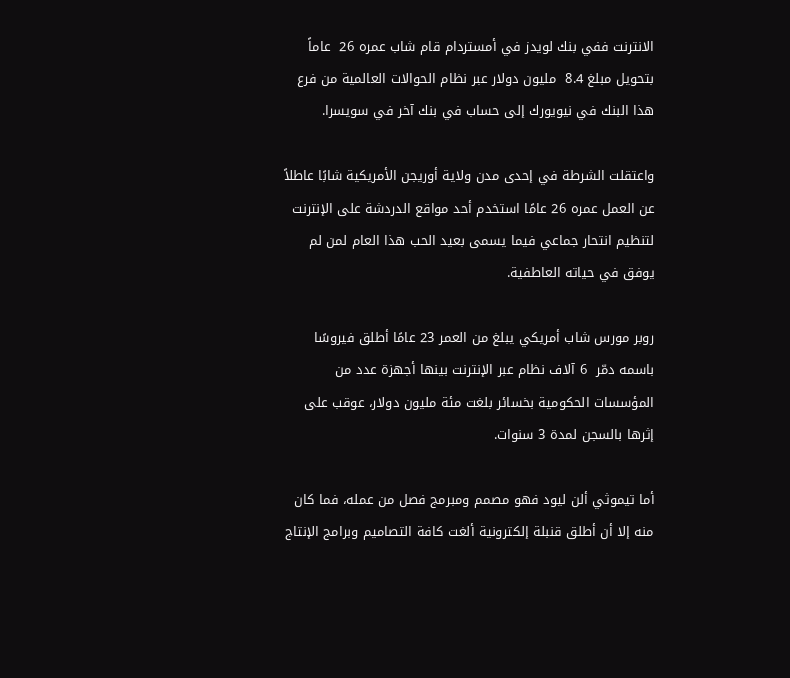الانترنت ففي بنك لويدز في أمستردام قام شاب عمره 26  عاماً بتحويل مبلغ 8.4  مليون دولار عبر نظام الحوالات العالمية من فرع هذا البنك في نيويورك إلى حساب في بنك آخر في سويسرا.

واعتقلت الشرطة في إحدى مدن ولاية أوريجن الأمريكية شابًا عاطلاً عن العمل عمره 26 عامًا استخدم أحد مواقع الدردشة على الإنترنت لتنظيم انتحار جماعي فيما يسمى بعيد الحب هذا العام لمن لم يوفق في حياته العاطفية.

روبر مورس شاب أمريكي يبلغ من العمر 23 عامًا أطلق فيروسًا باسمه دمّر  6 آلاف نظام عبر الإنترنت بينها أجهزة عدد من المؤسسات الحكومية بخسائر بلغت مئة مليون دولار، عوقب على إثرها بالسجن لمدة 3 سنوات.

أما تيموثي ألن ليود فهو مصمم ومبرمج فصل من عمله، فما كان منه إلا أن أطلق قنبلة إلكترونية ألغت كافة التصاميم وبرامج الإنتاج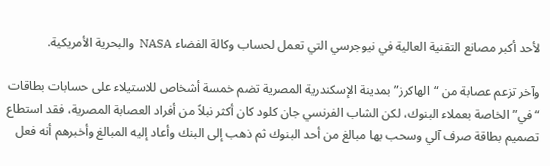لأحد أكبر مصانع التقنية العالية في نيوجرسي التي تعمل لحساب وكالة الفضاء NASA  والبحرية الأمريكية.

وآخر تزعم عصابة من “الهاكرز” بمدينة الإسكندرية المصرية تضم خمسة أشخاص للاستيلاء على حسابات بطاقات “في” الخاصة بعملاء البنوك، لكن الشاب الفرنسي جان كلود كان أكثر نبلاً من أفراد العصابة المصرية، فقد استطاع تصميم بطاقة صرف آلي وسحب بها مبالغ من أحد البنوك ثم ذهب إلى البنك وأعاد إليه المبالغ وأخبرهم أنه فعل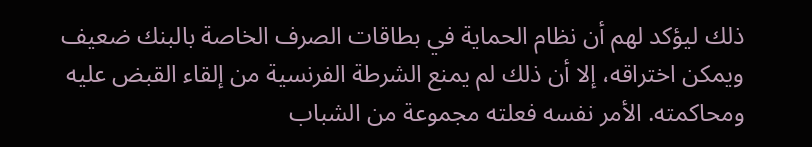ذلك ليؤكد لهم أن نظام الحماية في بطاقات الصرف الخاصة بالبنك ضعيف ويمكن اختراقه، إلا أن ذلك لم يمنع الشرطة الفرنسية من إلقاء القبض عليه ومحاكمته. الأمر نفسه فعلته مجموعة من الشباب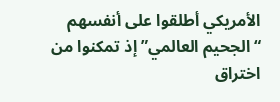الأمريكي أطلقوا على أنفسهم “الجحيم العالمي” إذ تمكنوا من اختراق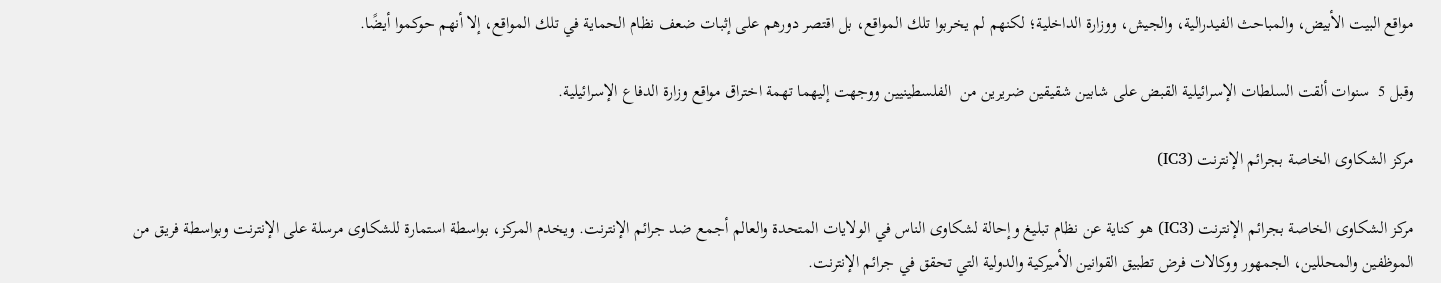مواقع البيت الأبيض، والمباحث الفيدرالية، والجيش، ووزارة الداخلية؛ لكنهم لم يخربوا تلك المواقع، بل اقتصر دورهم على إثبات ضعف نظام الحماية في تلك المواقع، إلا أنهم حوكموا أيضًا.

وقبل 5  سنوات ألقت السلطات الإسرائيلية القبض على شابين شقيقين ضريرين من  الفلسطينيين ووجهت إليهما تهمة اختراق مواقع وزارة الدفاع الإسرائيلية.

مركز الشكاوى الخاصة بجرائم الإنترنت (IC3)

مركز الشكاوى الخاصة بجرائم الإنترنت (IC3) هو كناية عن نظام تبليغ وإحالة لشكاوى الناس في الولايات المتحدة والعالم أجمع ضد جرائم الإنترنت. ويخدم المركز، بواسطة استمارة للشكاوى مرسلة على الإنترنت وبواسطة فريق من الموظفين والمحللين، الجمهور ووكالات فرض تطبيق القوانين الأميركية والدولية التي تحقق في جرائم الإنترنت.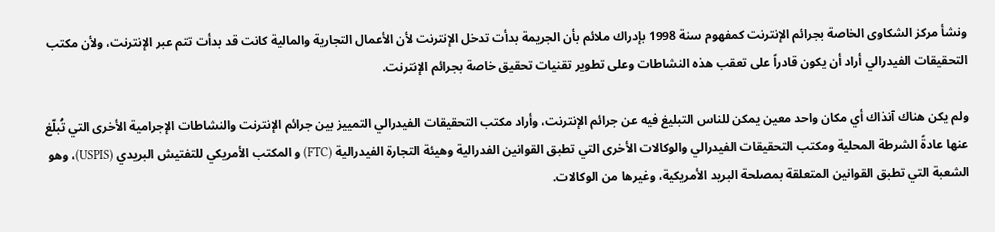ونشأ مركز الشكاوى الخاصة بجرائم الإنترنت كمفهوم سنة 1998 بإدراك ملائم بأن الجريمة بدأت تدخل الإنترنت لأن الأعمال التجارية والمالية كانت قد بدأت تتم عبر الإنترنت، ولأن مكتب التحقيقات الفيدرالي أراد أن يكون قادراً على تعقب هذه النشاطات وعلى تطوير تقنيات تحقيق خاصة بجرائم الإنترنت.

ولم يكن هناك آنذاك أي مكان واحد معين يمكن للناس التبليغ فيه عن جرائم الإنترنت، وأراد مكتب التحقيقات الفيدرالي التمييز بين جرائم الإنترنت والنشاطات الإجرامية الأخرى التي تُبلّغ عنها عادةً الشرطة المحلية ومكتب التحقيقات الفيدرالي والوكالات الأخرى التي تطبق القوانين الفدرالية وهيئة التجارة الفيدرالية (FTC) و المكتب الأمريكي للتفتيش البريدي (USPIS)، وهو الشعبة التي تطبق القوانين المتعلقة بمصلحة البريد الأمريكية، وغيرها من الوكالات.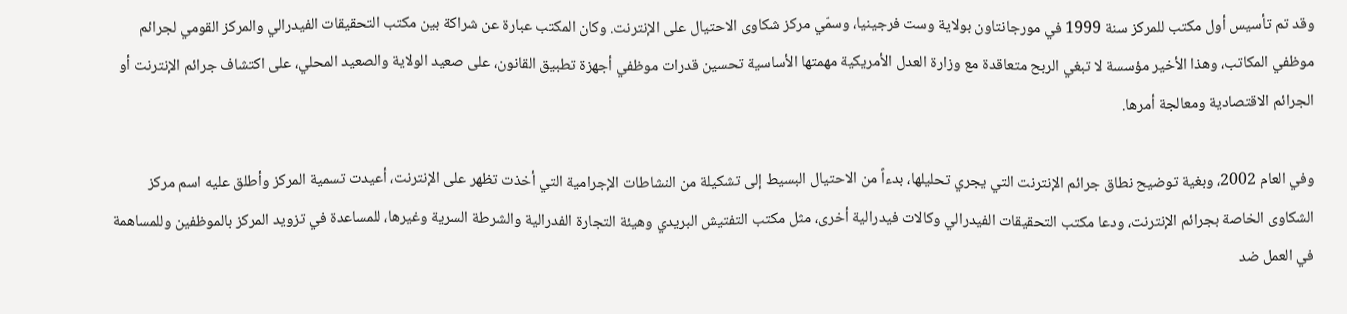وقد تم تأسيس أول مكتب للمركز سنة 1999 في مورجانتاون بولاية وست فرجينيا، وسمّي مركز شكاوى الاحتيال على الإنترنت. وكان المكتب عبارة عن شراكة بين مكتب التحقيقات الفيدرالي والمركز القومي لجرائم موظفي المكاتب، وهذا الأخير مؤسسة لا تبغي الربح متعاقدة مع وزارة العدل الأمريكية مهمتها الأساسية تحسين قدرات موظفي أجهزة تطبيق القانون، على صعيد الولاية والصعيد المحلي، على اكتشاف جرائم الإنترنت أو الجرائم الاقتصادية ومعالجة أمرها.

وفي العام 2002، وبغية توضيح نطاق جرائم الإنترنت التي يجري تحليلها، بدءاً من الاحتيال البسيط إلى تشكيلة من النشاطات الإجرامية التي أخذت تظهر على الإنترنت، أعيدت تسمية المركز وأطلق عليه اسم مركز الشكاوى الخاصة بجرائم الإنترنت، ودعا مكتب التحقيقات الفيدرالي وكالات فيدرالية أخرى، مثل مكتب التفتيش البريدي وهيئة التجارة الفدرالية والشرطة السرية وغيرها، للمساعدة في تزويد المركز بالموظفين وللمساهمة في العمل ضد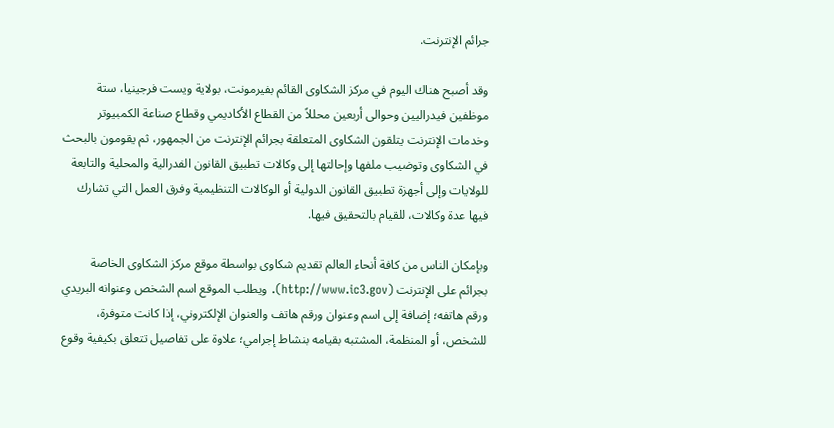جرائم الإنترنت.

وقد أصبح هناك اليوم في مركز الشكاوى القائم بفيرمونت، بولاية ويست فرجينيا، ستة موظفين فيدراليين وحوالى أربعين محللاً من القطاع الأكاديمي وقطاع صناعة الكمبيوتر وخدمات الإنترنت يتلقون الشكاوى المتعلقة بجرائم الإنترنت من الجمهور، ثم يقومون بالبحث في الشكاوى وتوضيب ملفها وإحالتها إلى وكالات تطبيق القانون الفدرالية والمحلية والتابعة للولايات وإلى أجهزة تطبيق القانون الدولية أو الوكالات التنظيمية وفرق العمل التي تشارك فيها عدة وكالات، للقيام بالتحقيق فيها.

وبإمكان الناس من كافة أنحاء العالم تقديم شكاوى بواسطة موقع مركز الشكاوى الخاصة بجرائم على الإنترنت (http://www.ic3.gov). ويطلب الموقع اسم الشخص وعنوانه البريدي ورقم هاتفه؛ إضافة إلى اسم وعنوان ورقم هاتف والعنوان الإلكتروني، إذا كانت متوفرة، للشخص، أو المنظمة، المشتبه بقيامه بنشاط إجرامي؛ علاوة على تفاصيل تتعلق بكيفية وقوع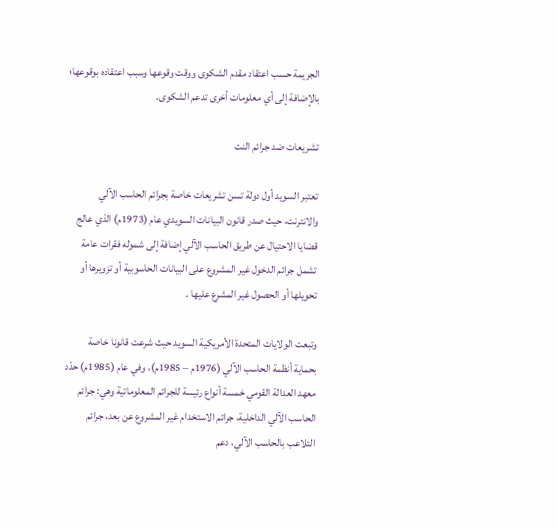الجريمة حسب اعتقاد مقدم الشكوى ووقت وقوعها وسبب اعتقاده بوقوعها؛ بالإضافة إلى أي معلومات أخرى تدعم الشكوى.

تشريعات ضد جرائم النت

تعتبر السويد أول دولة تسن تشريعات خاصة بجرائم الحاسب الآلي والانترنت، حيث صدر قانون البيانات السويدي عام (1973م) الذي عالج قضايا الاحتيال عن طريق الحاسب الآلي إضافة إلى شموله فقرات عامة تشمل جرائم الدخول غير المشروع على البيانات الحاسوبية أو تزويرها أو تحويلها أو الحصول غير المشرع عليها .

وتبعت الولايات المتحدة الأمريكية السويد حيث شرعت قانونا خاصة بحماية أنظمة الحاسب الآلي (1976م – 1985م)، وفي عام (1985م) حدّد معهد العدالة القومي خمسة أنواع رئيسة للجرائم المعلوماتية وهي: جرائم الحاسب الآلي الداخلية، جرائم الاستخدام غير المشروع عن بعد، جرائم التلاعب بالحاسب الآلي، دعم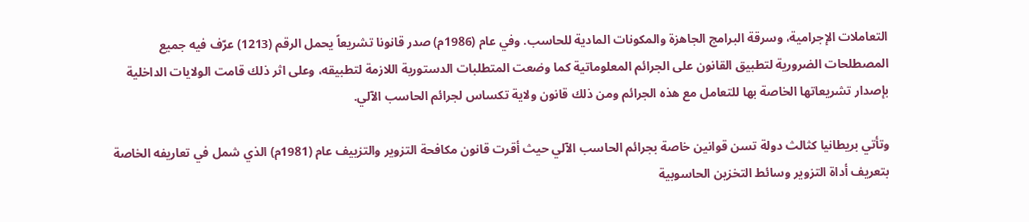التعاملات الإجرامية، وسرقة البرامج الجاهزة والمكونات المادية للحاسب. وفي عام (1986م) صدر قانونا تشريعاً يحمل الرقم (1213) عرّف فيه جميع المصطلحات الضرورية لتطبيق القانون على الجرائم المعلوماتية كما وضعت المتطلبات الدستورية اللازمة لتطبيقه، وعلى اثر ذلك قامت الولايات الداخلية بإصدار تشريعاتها الخاصة بها للتعامل مع هذه الجرائم ومن ذلك قانون ولاية تكساس لجرائم الحاسب الآلي.

وتأتي بريطانيا كثالث دولة تسن قوانين خاصة بجرائم الحاسب الآلي حيث أقرت قانون مكافحة التزوير والتزييف عام (1981م) الذي شمل في تعاريفه الخاصة بتعريف أداة التزوير وسائط التخزين الحاسوبية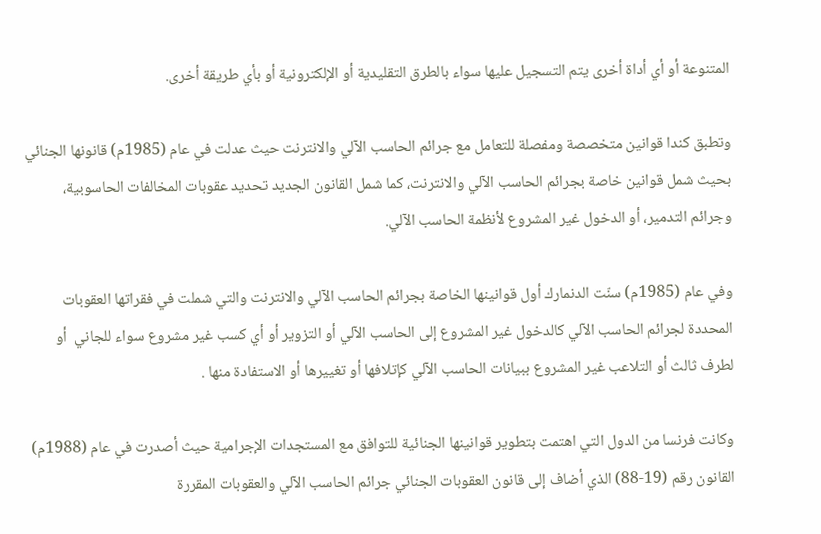المتنوعة أو أي أداة أخرى يتم التسجيل عليها سواء بالطرق التقليدية أو الإلكترونية أو بأي طريقة أخرى.

وتطبق كندا قوانين متخصصة ومفصلة للتعامل مع جرائم الحاسب الآلي والانترنت حيث عدلت في عام (1985م) قانونها الجنائي بحيث شمل قوانين خاصة بجرائم الحاسب الآلي والانترنت، كما شمل القانون الجديد تحديد عقوبات المخالفات الحاسوبية، وجرائم التدمير، أو الدخول غير المشروع لأنظمة الحاسب الآلي.

وفي عام (1985م) سنّت الدنمارك أول قوانينها الخاصة بجرائم الحاسب الآلي والانترنت والتي شملت في فقراتها العقوبات المحددة لجرائم الحاسب الآلي كالدخول غير المشروع إلى الحاسب الآلي أو التزوير أو أي كسب غير مشروع سواء للجاني  أو لطرف ثالث أو التلاعب غير المشروع ببيانات الحاسب الآلي كإتلافها أو تغييرها أو الاستفادة منها .

وكانت فرنسا من الدول التي اهتمت بتطوير قوانينها الجنائية للتوافق مع المستجدات الإجرامية حيث أصدرت في عام (1988م) القانون رقم (19-88) الذي أضاف إلى قانون العقوبات الجنائي جرائم الحاسب الآلي والعقوبات المقررة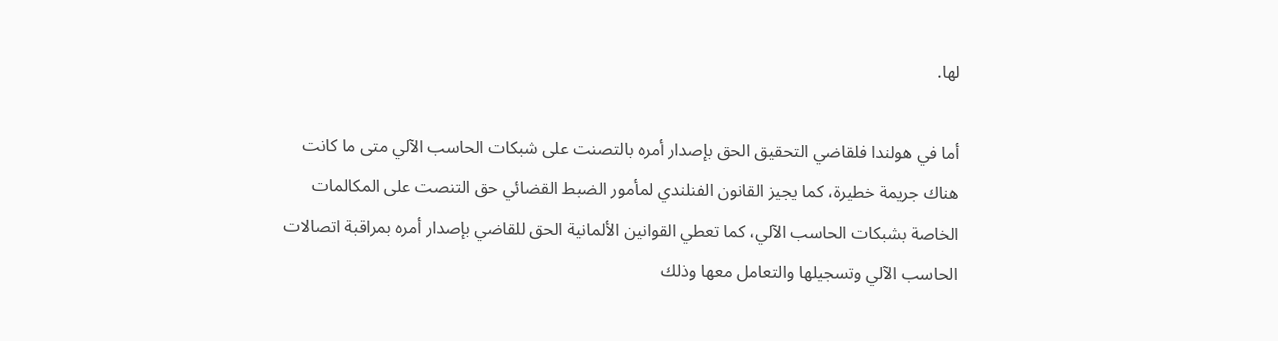لها.

أما في هولندا فلقاضي التحقيق الحق بإصدار أمره بالتصنت على شبكات الحاسب الآلي متى ما كانت هناك جريمة خطيرة، كما يجيز القانون الفنلندي لمأمور الضبط القضائي حق التنصت على المكالمات الخاصة بشبكات الحاسب الآلي، كما تعطي القوانين الألمانية الحق للقاضي بإصدار أمره بمراقبة اتصالات الحاسب الآلي وتسجيلها والتعامل معها وذلك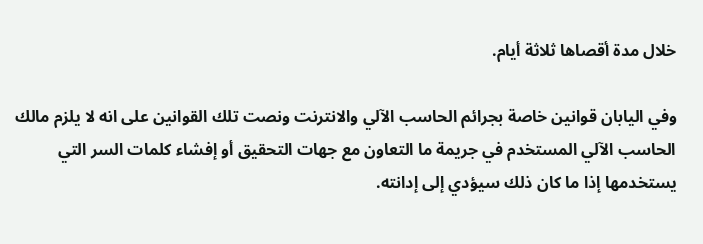خلال مدة أقصاها ثلاثة أيام.

وفي اليابان قوانين خاصة بجرائم الحاسب الآلي والانترنت ونصت تلك القوانين على انه لا يلزم مالك الحاسب الآلي المستخدم في جريمة ما التعاون مع جهات التحقيق أو إفشاء كلمات السر التي يستخدمها إذا ما كان ذلك سيؤدي إلى إدانته.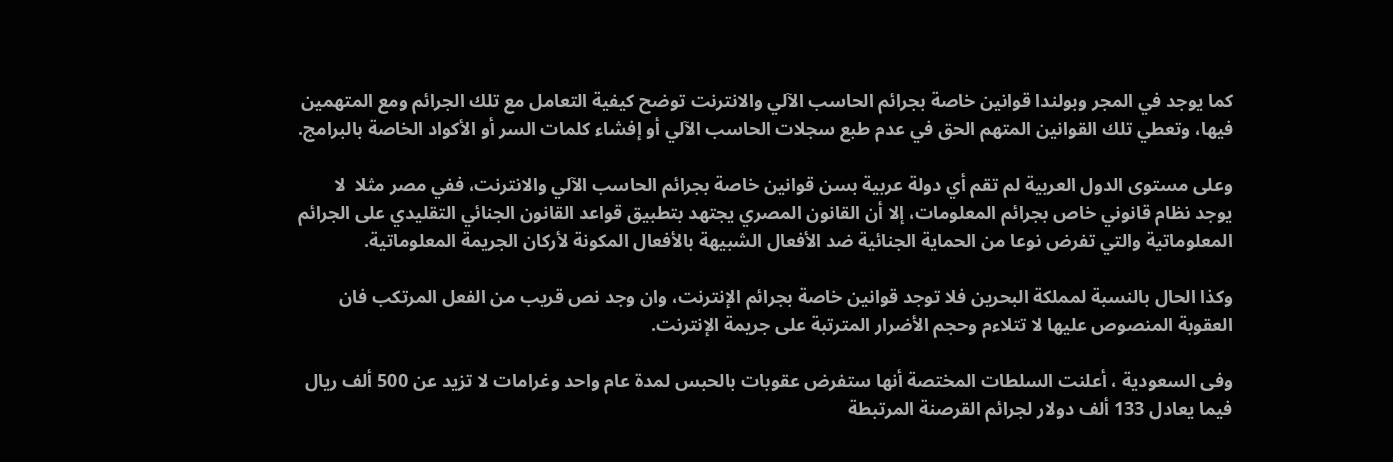كما يوجد في المجر وبولندا قوانين خاصة بجرائم الحاسب الآلي والانترنت توضح كيفية التعامل مع تلك الجرائم ومع المتهمين فيها، وتعطي تلك القوانين المتهم الحق في عدم طبع سجلات الحاسب الآلي أو إفشاء كلمات السر أو الأكواد الخاصة بالبرامج.

وعلى مستوى الدول العربية لم تقم أي دولة عربية بسن قوانين خاصة بجرائم الحاسب الآلي والانترنت، ففي مصر مثلا  لا يوجد نظام قانوني خاص بجرائم المعلومات، إلا أن القانون المصري يجتهد بتطبيق قواعد القانون الجنائي التقليدي على الجرائم المعلوماتية والتي تفرض نوعا من الحماية الجنائية ضد الأفعال الشبيهة بالأفعال المكونة لأركان الجريمة المعلوماتية.

وكذا الحال بالنسبة لمملكة البحرين فلا توجد قوانين خاصة بجرائم الإنترنت، وان وجد نص قريب من الفعل المرتكب فان العقوبة المنصوص عليها لا تتلاءم وحجم الأضرار المترتبة على جريمة الإنترنت.

وفى السعودية ، أعلنت السلطات المختصة أنها ستفرض عقوبات بالحبس لمدة عام واحد وغرامات لا تزيد عن 500 ألف ريال فيما يعادل 133 ألف دولار لجرائم القرصنة المرتبطة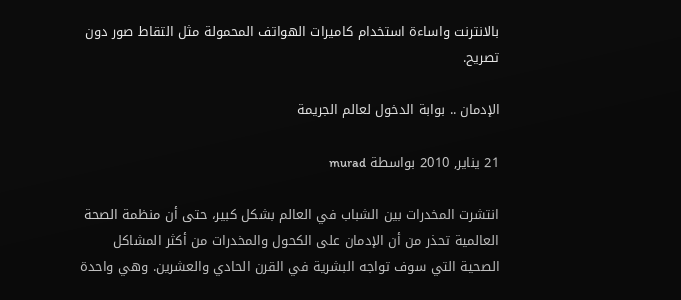بالانترنت واساءة استخدام كاميرات الهواتف المحمولة مثل التقاط صور دون تصريح.

الإدمان .. بوابة الدخول لعالم الجريمة

21 يناير, 2010 بواسطة murad

انتشرت المخدرات بين الشباب في العالم بشكل كبير، حتى أن منظمة الصحة العالمية تحذر من أن الإدمان على الكحول والمخدرات من أكثر المشاكل الصحية التي سوف تواجه البشرية في القرن الحادي والعشرين. وهي واحدة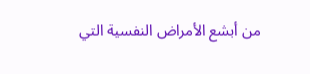من أبشع الأمراض النفسية التي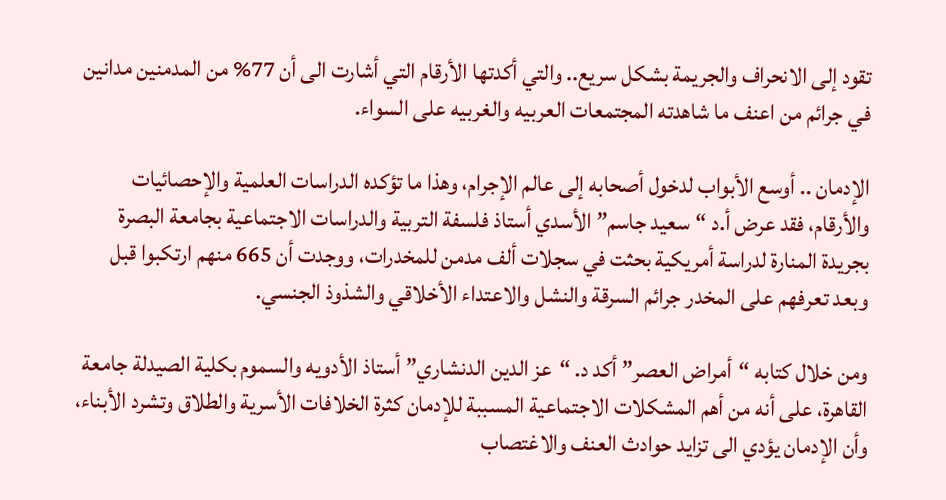تقود إلى الانحراف والجريمة بشكل سريع.. والتي أكدتها الأرقام التي أشارت الى أن 77% من المدمنين مدانين في جرائم من اعنف ما شاهدته المجتمعات العربيه والغربيه على السواء.

الإدمان .. أوسع الأبواب لدخول أصحابه إلى عالم الإجرام، وهذا ما تؤكده الدراسات العلمية والإحصائيات والأرقام، فقد عرض أ.د “سعيد جاسم” الأسدي أستاذ فلسفة التربية والدراسات الاجتماعية بجامعة البصرة بجريدة المنارة لدراسة أمريكية بحثت في سجلات ألف مدمن للمخدرات، ووجدت أن 665 منهم ارتكبوا قبل وبعد تعرفهم على المخدر جرائم السرقة والنشل والاعتداء الأخلاقي والشذوذ الجنسي.

ومن خلال كتابه “أمراض العصر” أكد د. “عز الدين الدنشاري” أستاذ الأدويه والسموم بكلية الصيدلة جامعة القاهرة، على أنه من أهم المشكلات الاجتماعية المسببة للإدمان كثرة الخلافات الأسرية والطلاق وتشرد الأبناء، وأن الإدمان يؤدي الى تزايد حوادث العنف والاغتصاب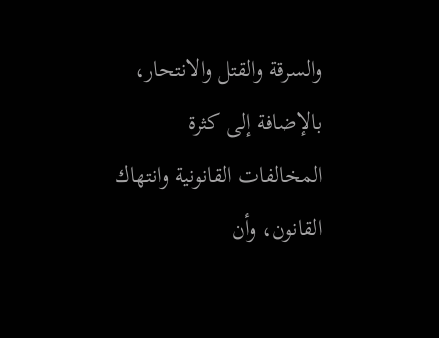والسرقة والقتل والانتحار، بالإضافة إلى كثرة المخالفات القانونية وانتهاك القانون، وأن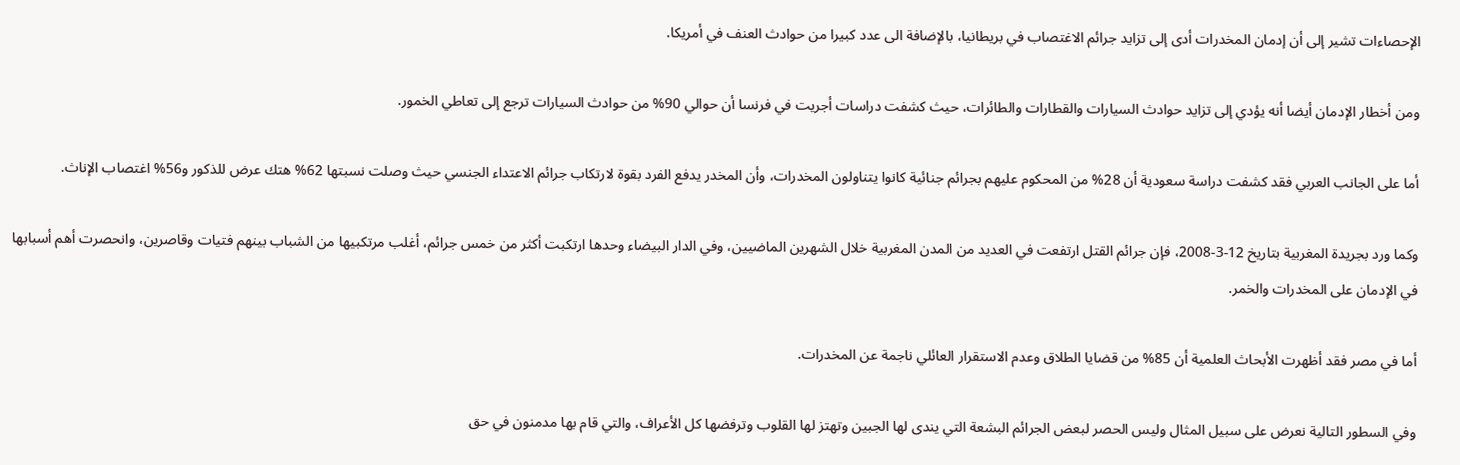الإحصاءات تشير إلى أن إدمان المخدرات أدى إلى تزايد جرائم الاغتصاب في بريطانيا، بالإضافة الى عدد كبيرا من حوادث العنف في أمريكا.

ومن أخطار الإدمان أيضا أنه يؤدي إلى تزايد حوادث السيارات والقطارات والطائرات، حيث كشفت دراسات أجريت في فرنسا أن حوالي 90% من حوادث السيارات ترجع إلى تعاطي الخمور.

أما على الجانب العربي فقد كشفت دراسة سعودية أن 28% من المحكوم عليهم بجرائم جنائية كانوا يتناولون المخدرات، وأن المخدر يدفع الفرد بقوة لارتكاب جرائم الاعتداء الجنسي حيث وصلت نسبتها 62% هتك عرض للذكور و56% اغتصاب الإناث.

وكما ورد بجريدة المغربية بتاريخ 12-3-2008، فإن جرائم القتل ارتفعت في العديد من المدن المغربية خلال الشهرين الماضيين، وفي الدار البيضاء وحدها ارتكبت أكثر من خمس جرائم، أغلب مرتكبيها من الشباب بينهم فتيات وقاصرين، وانحصرت أهم أسبابها في الإدمان على المخدرات والخمر.

أما في مصر فقد أظهرت الأبحاث العلمية أن 85% من قضايا الطلاق وعدم الاستقرار العائلي ناجمة عن المخدرات.

وفي السطور التالية نعرض على سبيل المثال وليس الحصر لبعض الجرائم البشعة التي يندى لها الجبين وتهتز لها القلوب وترفضها كل الأعراف، والتي قام بها مدمنون في حق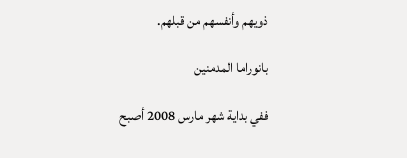ذويهم وأنفسهم من قبلهم.

بانوراما المدمنين

ففي بداية شهر مارس 2008 أصبح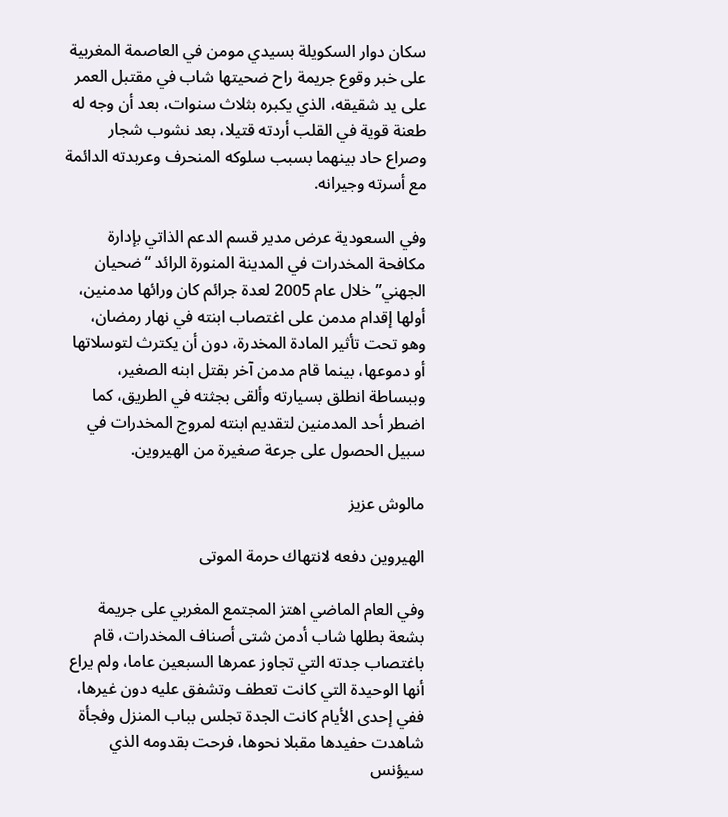سكان دوار السكويلة بسيدي مومن في العاصمة المغربية على خبر وقوع جريمة راح ضحيتها شاب في مقتبل العمر على يد شقيقه، الذي يكبره بثلاث سنوات، بعد أن وجه له طعنة قوية في القلب أردته قتيلا، بعد نشوب شجار وصراع حاد بينهما بسبب سلوكه المنحرف وعربدته الدائمة مع أسرته وجيرانه.

وفي السعودية عرض مدير قسم الدعم الذاتي بإدارة مكافحة المخدرات في المدينة المنورة الرائد “ضحيان الجهني” خلال عام 2005 لعدة جرائم كان ورائها مدمنين، أولها إقدام مدمن على اغتصاب ابنته في نهار رمضان، وهو تحت تأثير المادة المخدرة، دون أن يكترث لتوسلاتها أو دموعها، بينما قام مدمن آخر بقتل ابنه الصغير، وببساطة انطلق بسيارته وألقى بجثته في الطريق، كما اضطر أحد المدمنين لتقديم ابنته لمروج المخدرات في سبيل الحصول على جرعة صغيرة من الهيروين.

مالوش عزيز

الهيروين دفعه لانتهاك حرمة الموتى

وفي العام الماضي اهتز المجتمع المغربي على جريمة بشعة بطلها شاب أدمن شتى أصناف المخدرات، قام باغتصاب جدته التي تجاوز عمرها السبعين عاما، ولم يراع أنها الوحيدة التي كانت تعطف وتشفق عليه دون غيرها، ففي إحدى الأيام كانت الجدة تجلس بباب المنزل وفجأة شاهدت حفيدها مقبلا نحوها، فرحت بقدومه الذي سيؤنس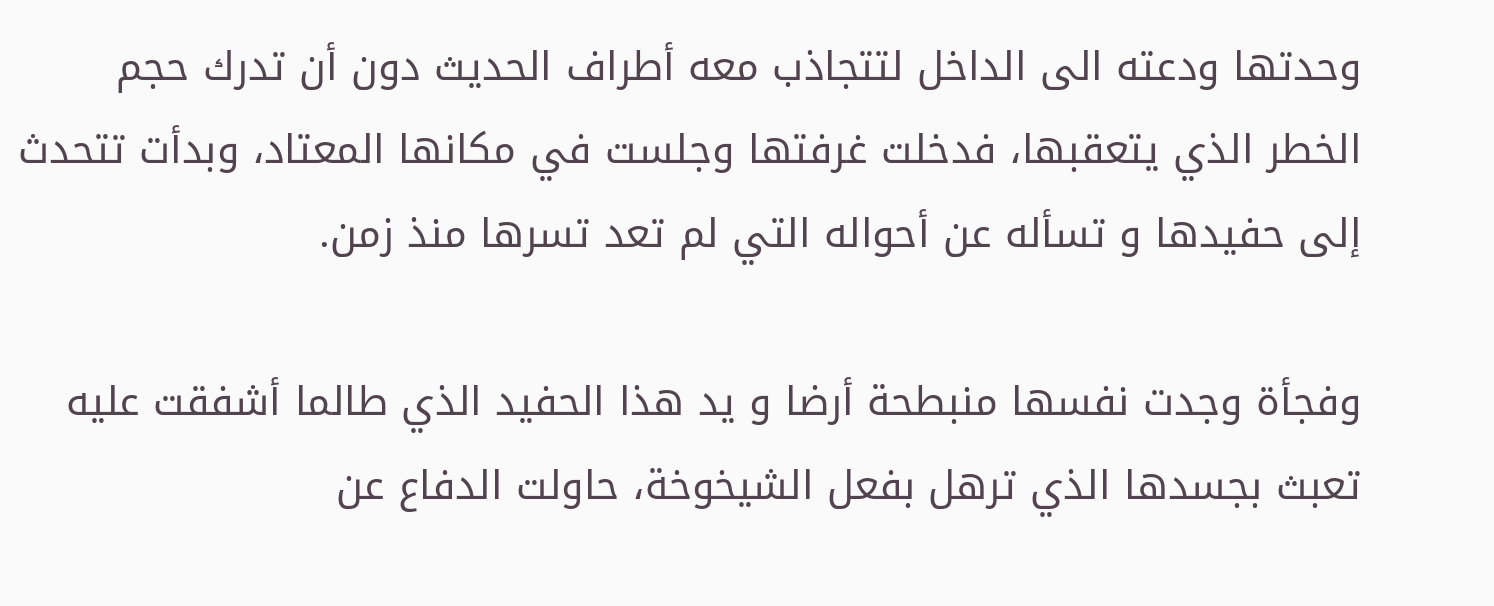وحدتها ودعته الى الداخل لتتجاذب معه أطراف الحديث دون أن تدرك حجم الخطر الذي يتعقبها، فدخلت غرفتها وجلست في مكانها المعتاد، وبدأت تتحدث إلى حفيدها و تسأله عن أحواله التي لم تعد تسرها منذ زمن.

وفجأة وجدت نفسها منبطحة أرضا و يد هذا الحفيد الذي طالما أشفقت عليه تعبث بجسدها الذي ترهل بفعل الشيخوخة، حاولت الدفاع عن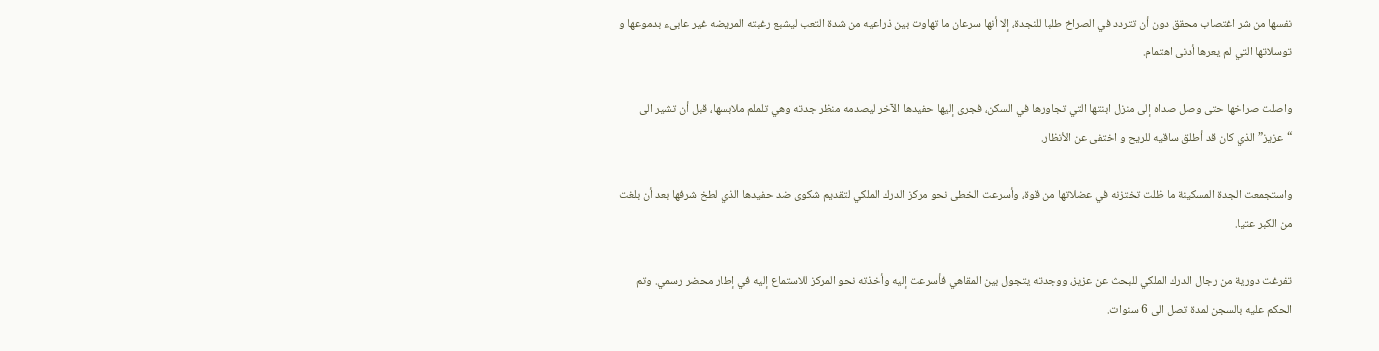نفسها من شر اغتصاب محقق دون أن تتردد في الصراخ طلبا للنجدة، إلا أنها سرعان ما تهاوت بين ذراعيه من شدة التعب ليشبع رغبته المريضه غير عابىء بدموعها و توسلاتها التي لم يعرها أدنى اهتمام.

واصلت صراخها حتى وصل صداه إلى منزل ابنتها التي تجاورها في السكن، فجرى إليها حفيدها الآخر ليصدمه منظر جدته وهي تلملم ملابسها، قبل أن تشير الى “عزيز” الذي كان قد أطلق ساقيه للريح و اختفى عن الأنظار.

واستجمعت الجدة المسكينة ما ظلت تختزنه في عضلاتها من قوة، وأسرعت الخطى نحو مركز الدرك الملكي لتقديم شكوى ضد حفيدها الذي لطخ شرفها بعد أن بلغت من الكبر عتيا.

تفرغت دورية من رجال الدرك الملكي للبحث عن عزيز، ووجدته يتجول بين المقاهي فأسرعت إليه وأخذته نحو المركز للاستماع إليه في إطار محضر رسمي. وتم الحكم عليه بالسجن لمدة تصل الى 6 سنوات.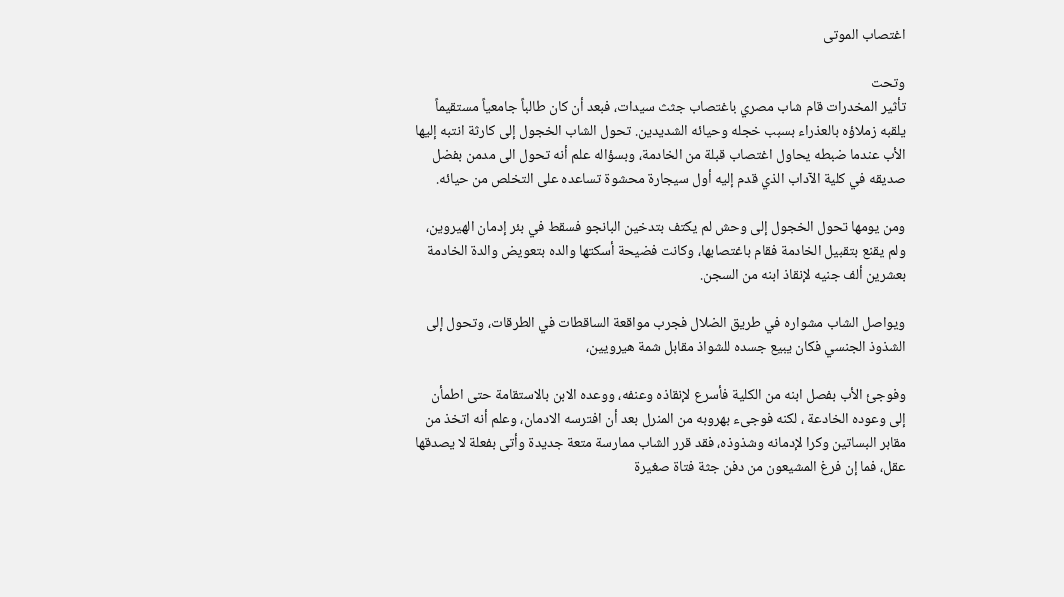اغتصاب الموتى

وتحت
تأثير المخدرات قام شاب مصري باغتصاب جثث سيدات، فبعد أن كان طالباً جامعياً مستقيماً يلقبه زملاؤه بالعذراء بسبب خجله وحيائه الشديدين. تحول الشاب الخجول إلى كارثة انتبه إليها الأب عندما ضبطه يحاول اغتصاب قبلة من الخادمة، وبسؤاله علم أنه تحول الى مدمن بفضل صديقه في كلية الآداب الذي قدم إليه أول سيجارة محشوة تساعده على التخلص من حيائه.

ومن يومها تحول الخجول إلى وحش لم يكتف بتدخين البانجو فسقط في بئر إدمان الهيروين، ولم يقنع بتقبيل الخادمة فقام باغتصابها، وكانت فضيحة أسكتها والده بتعويض والدة الخادمة بعشرين ألف جنيه لإنقاذ ابنه من السجن.

ويواصل الشاب مشواره في طريق الضلال فجرب مواقعة الساقطات في الطرقات، وتحول إلى الشذوذ الجنسي فكان يبيع جسده للشواذ مقابل شمة هيرويين،

وفوجئ الأب بفصل ابنه من الكلية فأسرع لإنقاذه وعنفه، ووعده الابن بالاستقامة حتى اطمأن إلى وعوده الخادعة ، لكنه فوجىء بهروبه من المنرل بعد أن افترسه الادمان، وعلم أنه اتخذ من مقابر البساتين وكرا لإدمانه وشذوذه، فقد قرر الشاب ممارسة متعة جديدة وأتى بفعلة لا يصدقها عقل، فما إن فرغ المشيعون من دفن جثة فتاة صغيرة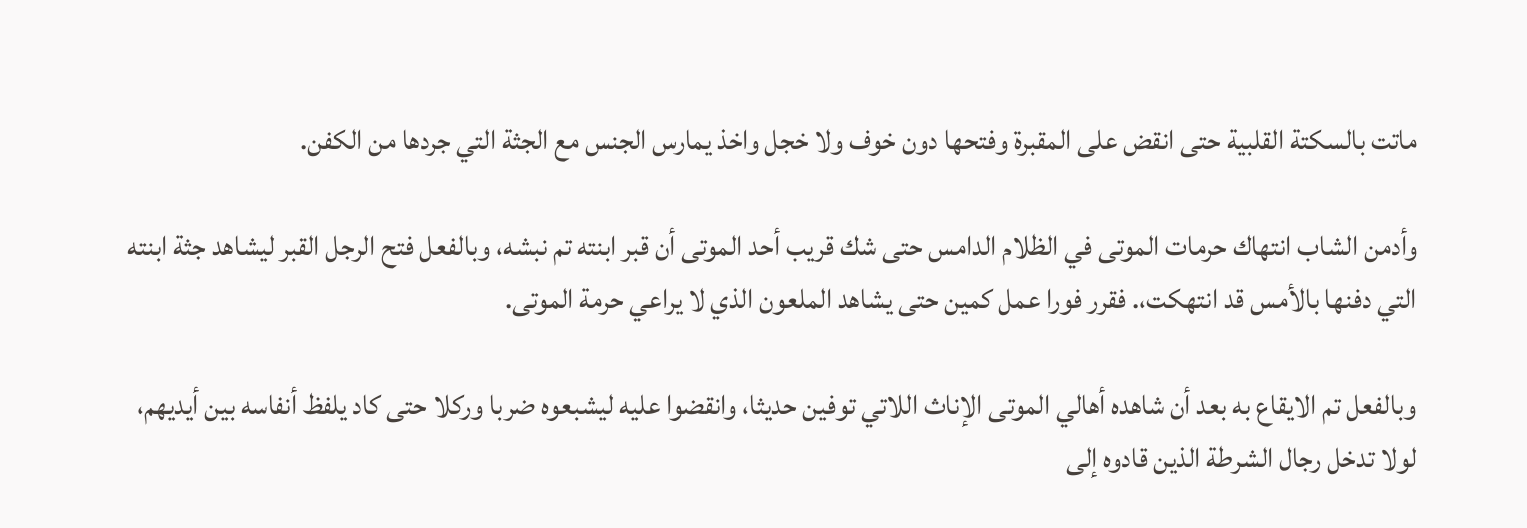ماتت بالسكتة القلبية حتى انقض على المقبرة وفتحها دون خوف ولا خجل واخذ يمارس الجنس مع الجثة التي جردها من الكفن.

وأدمن الشاب انتهاك حرمات الموتى في الظلام الدامس حتى شك قريب أحد الموتى أن قبر ابنته تم نبشه، وبالفعل فتح الرجل القبر ليشاهد جثة ابنته التي دفنها بالأمس قد انتهكت،. فقرر فورا عمل كمين حتى يشاهد الملعون الذي لا يراعي حرمة الموتى.

وبالفعل تم الايقاع به بعد أن شاهده أهالي الموتى الإناث اللاتي توفين حديثا، وانقضوا عليه ليشبعوه ضربا وركلا حتى كاد يلفظ أنفاسه بين أيديهم، لولا تدخل رجال الشرطة الذين قادوه إلى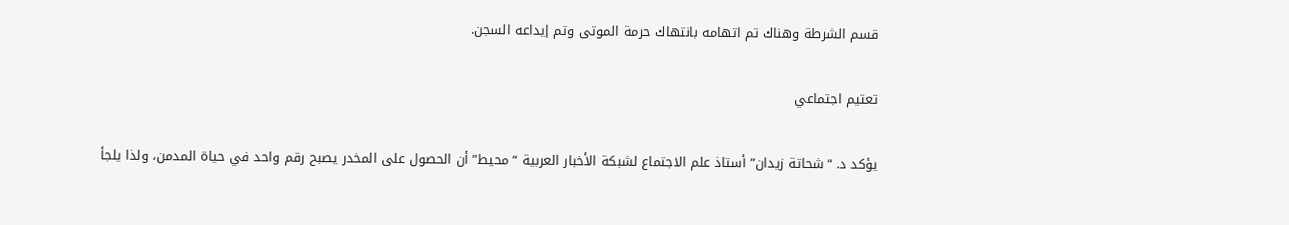قسم الشرطة وهناك تم اتهامه بانتهاك حرمة الموتى وتم إيداعه السجن.

تعتيم اجتماعي

يؤكد د. “شحاتة زيدان” أستاذ علم الاجتماع لشبكة الأخبار العربية “محيط” أن الحصول على المخدر يصبح رقم واحد في حياة المدمن، ولذا يلجأ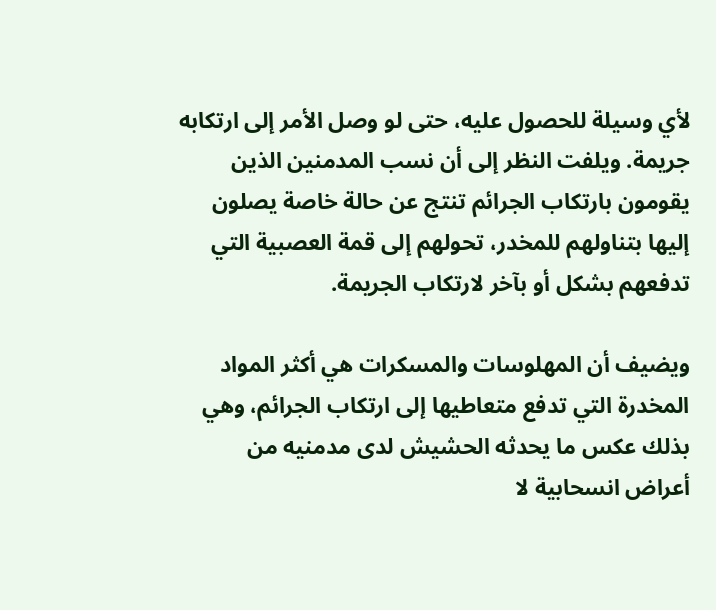لأي وسيلة للحصول عليه، حتى لو وصل الأمر إلى ارتكابه جريمة. ويلفت النظر إلى أن نسب المدمنين الذين يقومون بارتكاب الجرائم تنتج عن حالة خاصة يصلون إليها بتناولهم للمخدر، تحولهم إلى قمة العصبية التي تدفعهم بشكل أو بآخر لارتكاب الجريمة.

ويضيف أن المهلوسات والمسكرات هي أكثر المواد المخدرة التي تدفع متعاطيها إلى ارتكاب الجرائم، وهي بذلك عكس ما يحدثه الحشيش لدى مدمنيه من أعراض انسحابية لا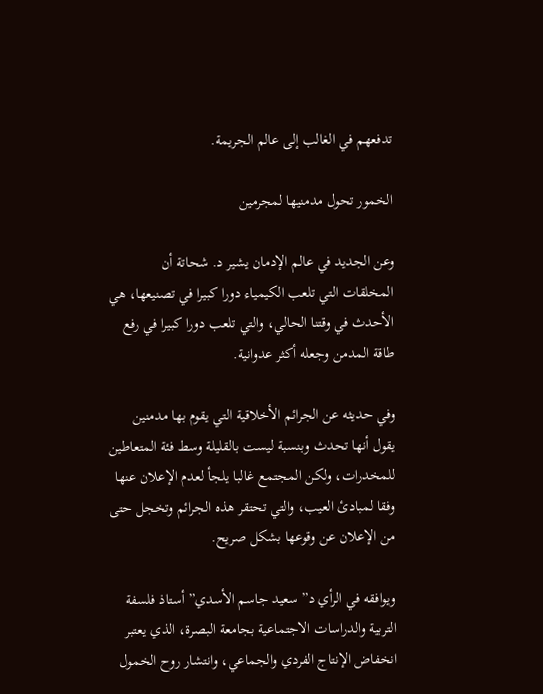تدفعهم في الغالب إلى عالم الجريمة.

الخمور تحول مدمنيها لمجرمين

وعن الجديد في عالم الإدمان يشير د. شحاتة أن المخلقات التي تلعب الكيمياء دورا كبيرا في تصنيعها، هي الأحدث في وقتنا الحالي، والتي تلعب دورا كبيرا في رفع طاقة المدمن وجعله أكثر عدوانية.

وفي حديثه عن الجرائم الأخلاقية التي يقوم بها مدمنين يقول أنها تحدث وبنسبة ليست بالقليلة وسط فئة المتعاطين للمخدرات، ولكن المجتمع غالبا يلجأ لعدم الإعلان عنها وفقا لمبادئ العيب، والتي تحتقر هذه الجرائم وتخجل حتى من الإعلان عن وقوعها بشكل صريح.

ويوافقه في الرأي د” سعيد جاسم الأسدي” أستاذ فلسفة التربية والدراسات الاجتماعية بجامعة البصرة، الذي يعتبر انخفاض الإنتاج الفردي والجماعي، وانتشار روح الخمول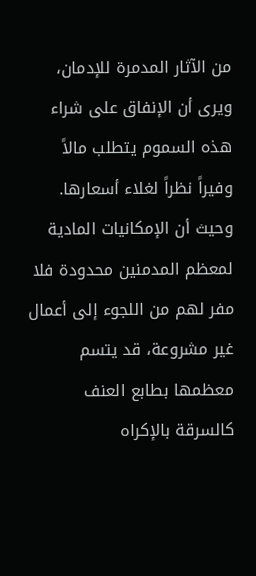من الآثار المدمرة للإدمان، ويرى أن الإنفاق على شراء هذه السموم يتطلب مالاً وفيراً نظراً لغلاء أسعارها. وحيث أن الإمكانيات المادية لمعظم المدمنين محدودة فلا مفر لهم من اللجوء إلى أعمال غير مشروعة، قد يتسم معظمها بطابع العنف كالسرقة بالإكراه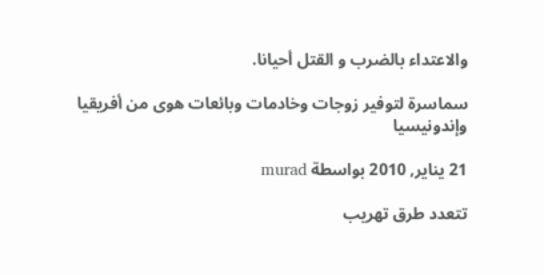والاعتداء بالضرب و القتل أحيانا.

سماسرة لتوفير زوجات وخادمات وبائعات هوى من أفريقيا وإندونيسيا

21 يناير, 2010 بواسطة murad

تتعدد طرق تهريب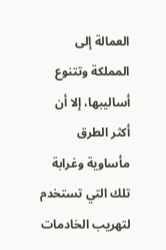العمالة إلى المملكة وتتنوع أساليبها، إلا أن أكثر الطرق مأساوية وغرابة تلك التي تستخدم لتهريب الخادمات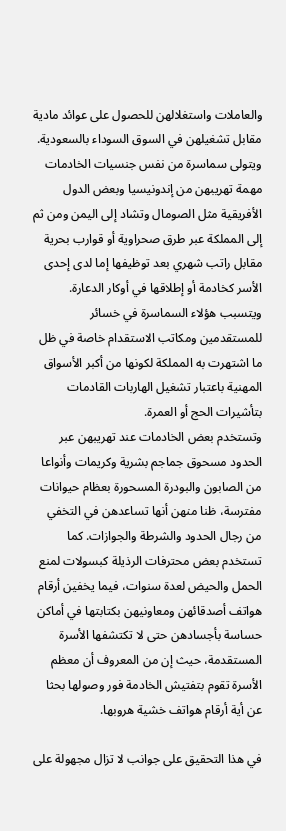والعاملات واستغلالهن للحصول على عوائد مادية مقابل تشغيلهن في السوق السوداء بالسعودية. ويتولى سماسرة من نفس جنسيات الخادمات مهمة تهريبهن من إندونيسيا وبعض الدول الأفريقية مثل الصومال وتشاد إلى اليمن ومن ثم إلى المملكة عبر طرق صحراوية أو قوارب بحرية مقابل راتب شهري بعد توظيفها إما لدى إحدى الأسر كخادمة أو إطلاقها في أوكار الدعارة.
ويتسبب هؤلاء السماسرة في خسائر للمستقدمين ومكاتب الاستقدام خاصة في ظل ما اشتهرت به المملكة لكونها من أكبر الأسواق المهنية باعتبار تشغيل الهاربات القادمات بتأشيرات الحج أو العمرة.
وتستخدم بعض الخادمات عند تهريبهن عبر الحدود مسحوق جماجم بشرية وكريمات وأنواعا من الصابون والبودرة المسحورة بعظام حيوانات مفترسة، ظنا منهن أنها تساعدهن في التخفي من رجال الحدود والشرطة والجوازات. كما تستخدم بعض محترفات الرذيلة كبسولات لمنع الحمل والحيض لعدة سنوات، فيما يخفين أرقام هواتف أصدقائهن ومعاونيهن بكتابتها في أماكن حساسة بأجسادهن حتى لا تكتشفها الأسرة المستقدمة، حيث إن من المعروف أن معظم الأسرة تقوم بتفتيش الخادمة فور وصولها بحثا عن أية أرقام هواتف خشية هروبها.

في هذا التحقيق على جوانب لا تزال مجهولة على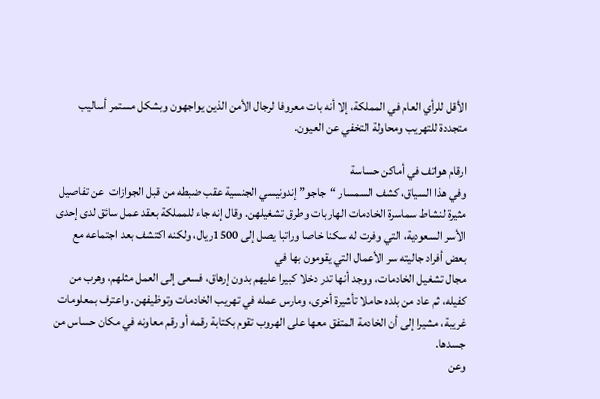الأقل للرأي العام في المملكة، إلا أنه بات معروفا لرجال الأمن الذين يواجهون وبشكل مستمر أساليب متجددة للتهريب ومحاولة التخفي عن العيون.

ارقام هواتف في أماكن حساسة
وفي هذا السياق، كشف السمسار “جاجو” إندونيسي الجنسية عقب ضبطه من قبل الجوازات  عن تفاصيل مثيرة لنشاط سماسرة الخادمات الهاربات وطرق تشغيلهن. وقال إنه جاء للمملكة بعقد عمل سائق لدى إحدى الأسر السعودية، التي وفرت له سكنا خاصا وراتبا يصل إلى 1500ريال، ولكنه اكتشف بعد اجتماعه مع بعض أفراد جاليته سر الأعمال التي يقومون بها في
مجال تشغيل الخادمات، ووجد أنها تدر دخلا كبيرا عليهم بدون إرهاق، فسعى إلى العمل مثلهم، وهرب من كفيله، ثم عاد من بلده حاملا تأشيرة أخرى، ومارس عمله في تهريب الخادمات وتوظيفهن. واعترف بمعلومات غريبة، مشيرا إلى أن الخادمة المتفق معها على الهروب تقوم بكتابة رقمه أو رقم معاونه في مكان حساس من جسدها.
وعن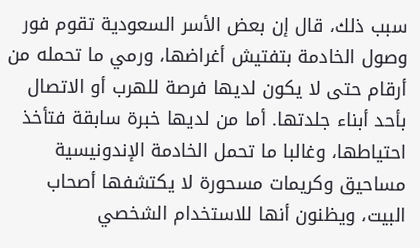سبب ذلك، قال إن بعض الأسر السعودية تقوم فور وصول الخادمة بتفتيش أغراضها، ورمي ما تحمله من أرقام حتى لا يكون لديها فرصة للهرب أو الاتصال بأحد أبناء جلدتها. أما من لديها خبرة سابقة فتأخذ احتياطها، وغالبا ما تحمل الخادمة الإندونيسية مساحيق وكريمات مسحورة لا يكتشفها أصحاب البيت، ويظنون أنها للاستخدام الشخصي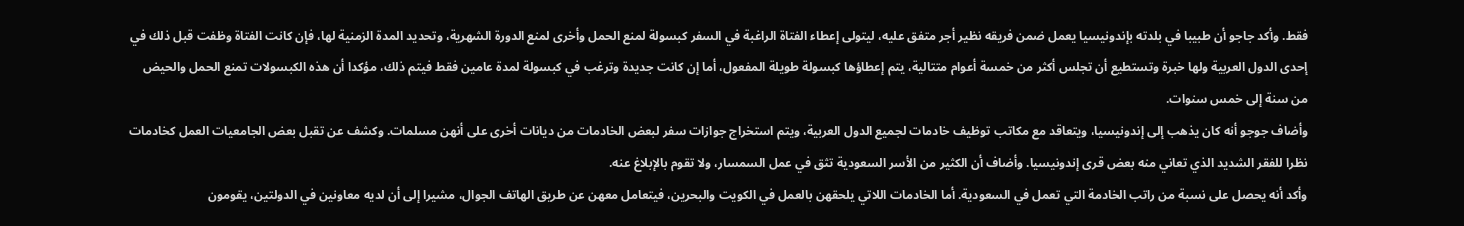فقط. وأكد جاجو أن طبيبا في بلدته بإندونيسيا يعمل ضمن فريقه نظير أجر متفق عليه، ليتولى إعطاء الفتاة الراغبة في السفر كبسولة لمنع الحمل وأخرى لمنع الدورة الشهرية، وتحديد المدة الزمنية لها، فإن كانت الفتاة وظفت قبل ذلك في إحدى الدول العربية ولها خبرة وتستطيع أن تجلس أكثر من خمسة أعوام متتالية، يتم إعطاؤها كبسولة طويلة المفعول، أما إن كانت جديدة وترغب في كبسولة لمدة عامين فقط فيتم ذلك، مؤكدا أن هذه الكبسولات تمنع الحمل والحيض من سنة إلى خمس سنوات.
وأضاف جوجو أنه كان يذهب إلى إندونيسيا، ويتعاقد مع مكاتب توظيف خادمات لجميع الدول العربية، ويتم استخراج جوازات سفر لبعض الخادمات من ديانات أخرى على أنهن مسلمات. وكشف عن تقبل بعض الجامعيات العمل كخادمات نظرا للفقر الشديد الذي تعاني منه بعض قرى إندونيسيا. وأضاف أن الكثير من الأسر السعودية تثق في عمل السمسار، ولا تقوم بالإبلاغ عنه.
وأكد أنه يحصل على نسبة من راتب الخادمة التي تعمل في السعودية. أما الخادمات اللاتي يلحقهن بالعمل في الكويت والبحرين، فيتعامل معهن عن طريق الهاتف الجوال، مشيرا إلى أن لديه معاونين في الدولتين، يقومون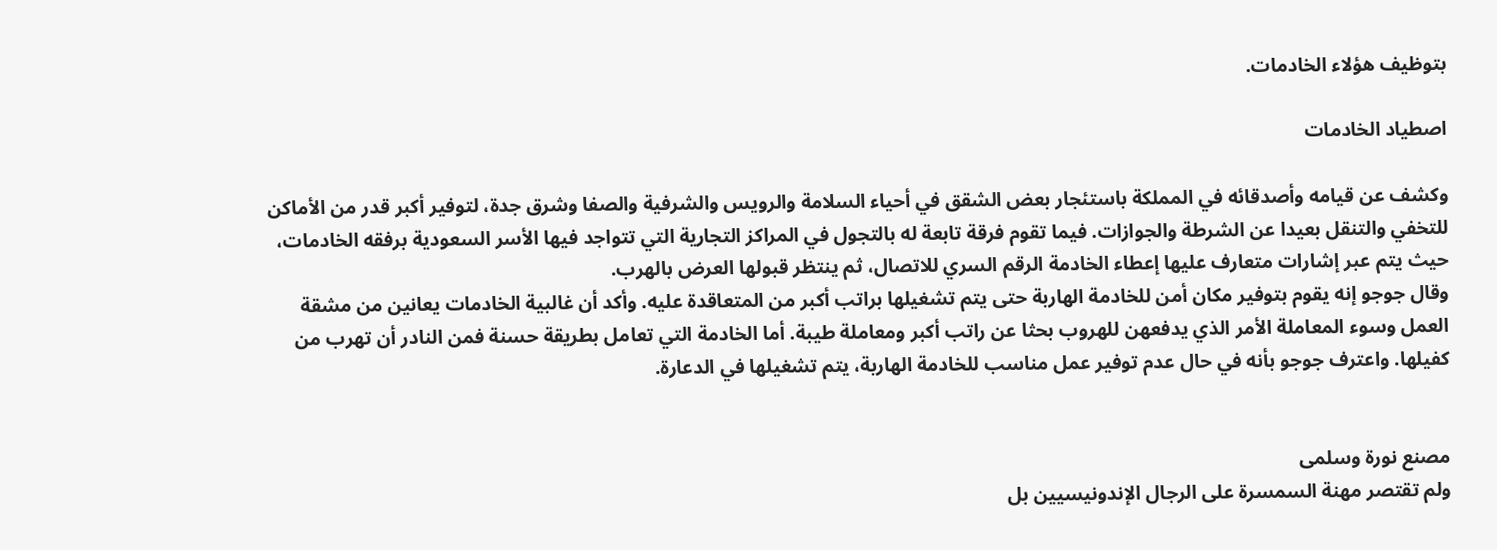بتوظيف هؤلاء الخادمات.

اصطياد الخادمات

وكشف عن قيامه وأصدقائه في المملكة باستئجار بعض الشقق في أحياء السلامة والرويس والشرفية والصفا وشرق جدة، لتوفير أكبر قدر من الأماكن للتخفي والتنقل بعيدا عن الشرطة والجوازات. فيما تقوم فرقة تابعة له بالتجول في المراكز التجارية التي تتواجد فيها الأسر السعودية برفقه الخادمات، حيث يتم عبر إشارات متعارف عليها إعطاء الخادمة الرقم السري للاتصال، ثم ينتظر قبولها العرض بالهرب.
وقال جوجو إنه يقوم بتوفير مكان أمن للخادمة الهاربة حتى يتم تشغيلها براتب أكبر من المتعاقدة عليه. وأكد أن غالبية الخادمات يعانين من مشقة العمل وسوء المعاملة الأمر الذي يدفعهن للهروب بحثا عن راتب أكبر ومعاملة طيبة. أما الخادمة التي تعامل بطريقة حسنة فمن النادر أن تهرب من كفيلها. واعترف جوجو بأنه في حال عدم توفير عمل مناسب للخادمة الهاربة، يتم تشغيلها في الدعارة.


مصنع نورة وسلمى
ولم تقتصر مهنة السمسرة على الرجال الإندونيسيين بل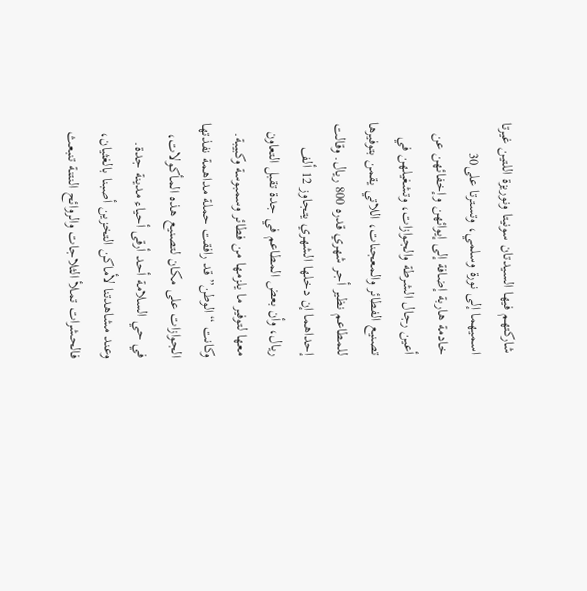شاركتهم فيها السيدتان سونيتا ونوريزة اللتين غيرتا اسميهما إلى نورة وسلمي، وتسترتا على30 خادمة هاربة إضافة إلى إيوائهن وإخفائهن عن أعين رجال الشرطة والجوازات، وتشغيلهن في تصنيع الفطائر والمعجنات، اللاتي يقمن بتوفيرها للمطاعم نظير أجر شهري قدره 800 ريال. وقالت إحداهما إن دخلها الشهري يتجاوز 12 ألف ريال، وأن بعض المطاعم في جدة تقبل التعاون معها لتوفير ما يلزمها من فطائر وسمبوسة وكبيبة.
وكانت “الوطن” قد رافقت حملة مداهمة نفذتها الجوازات على مكان لتصنيع هذه المأكولات، في حي السلامة أحد أرقى أحياء مدينة جدة. وعند مشاهدتنا لأماكن التخزين أصبنا بالغثيان، فالحشرات تملأ الثلاجات والروائح النتنة تنبعث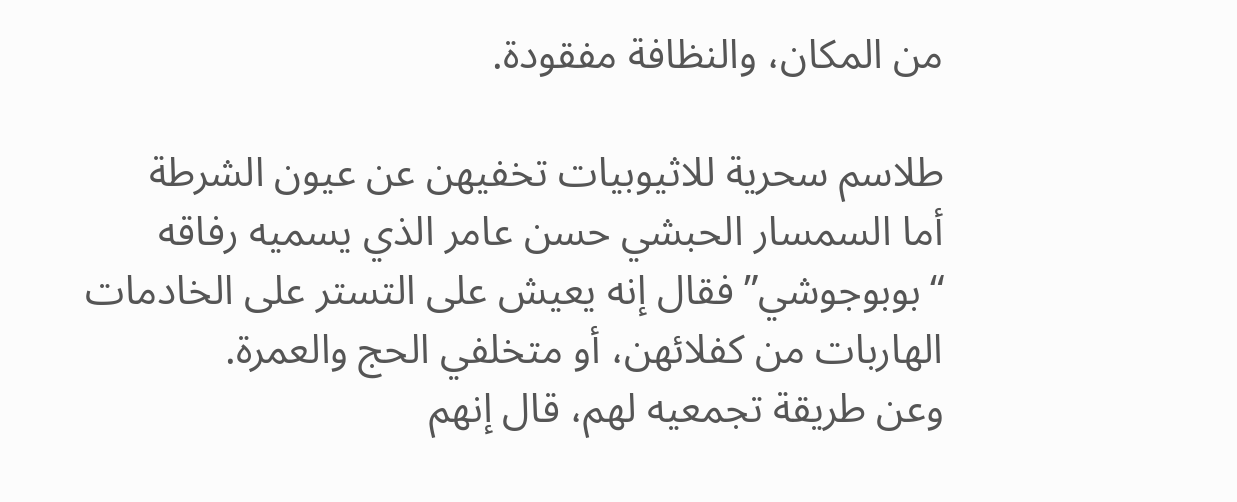من المكان، والنظافة مفقودة.

طلاسم سحرية للاثيوبيات تخفيهن عن عيون الشرطة
أما السمسار الحبشي حسن عامر الذي يسميه رفاقه “بوبوجوشي” فقال إنه يعيش على التستر على الخادمات الهاربات من كفلائهن، أو متخلفي الحج والعمرة.
وعن طريقة تجمعيه لهم، قال إنهم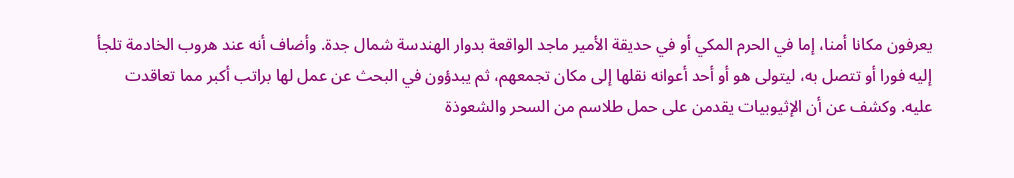يعرفون مكانا أمنا، إما في الحرم المكي أو في حديقة الأمير ماجد الواقعة بدوار الهندسة شمال جدة. وأضاف أنه عند هروب الخادمة تلجأ إليه فورا أو تتصل به، ليتولى هو أو أحد أعوانه نقلها إلى مكان تجمعهم، ثم يبدؤون في البحث عن عمل لها براتب أكبر مما تعاقدت عليه. وكشف عن أن الإثيوبيات يقدمن على حمل طلاسم من السحر والشعوذة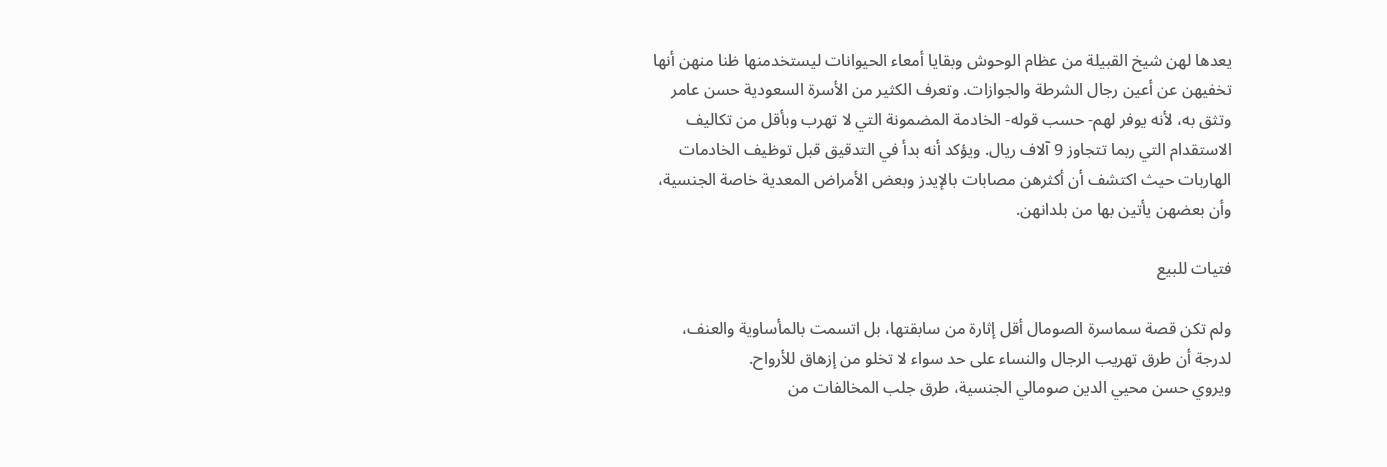يعدها لهن شيخ القبيلة من عظام الوحوش وبقايا أمعاء الحيوانات ليستخدمنها ظنا منهن أنها تخفيهن عن أعين رجال الشرطة والجوازات. وتعرف الكثير من الأسرة السعودية حسن عامر وتثق به، لأنه يوفر لهم- حسب قوله- الخادمة المضمونة التي لا تهرب وبأقل من تكاليف الاستقدام التي ربما تتجاوز 9 آلاف ريال. ويؤكد أنه بدأ في التدقيق قبل توظيف الخادمات الهاربات حيث اكتشف أن أكثرهن مصابات بالإيدز وبعض الأمراض المعدية خاصة الجنسية، وأن بعضهن يأتين بها من بلدانهن.

فتيات للبيع

ولم تكن قصة سماسرة الصومال أقل إثارة من سابقتها، بل اتسمت بالمأساوية والعنف، لدرجة أن طرق تهريب الرجال والنساء على حد سواء لا تخلو من إزهاق للأرواح.
ويروي حسن محيي الدين صومالي الجنسية، طرق جلب المخالفات من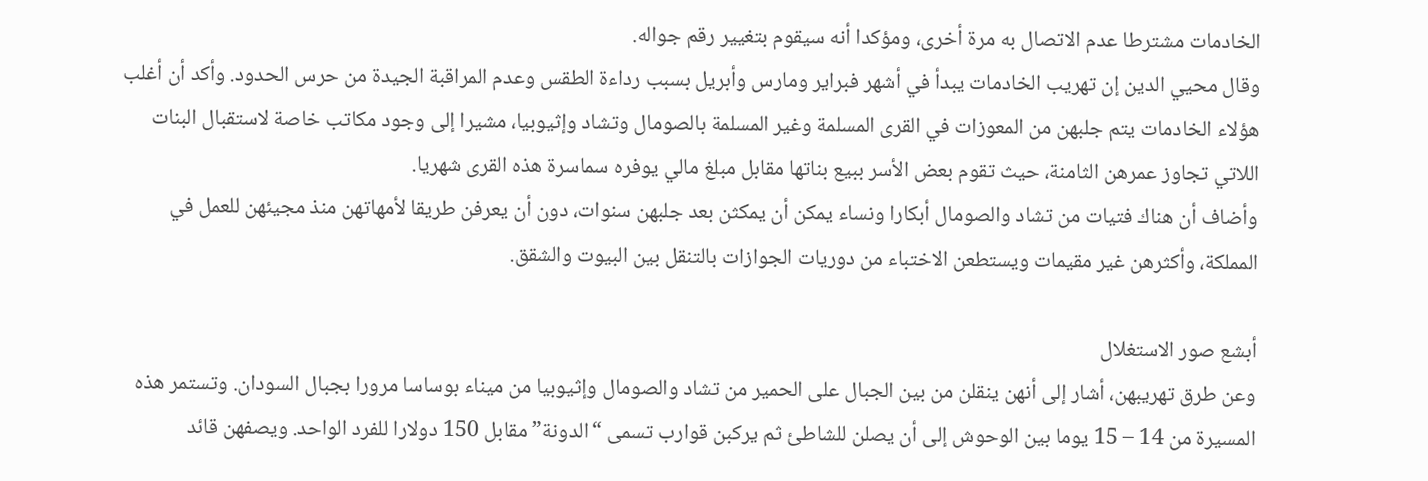الخادمات مشترطا عدم الاتصال به مرة أخرى، ومؤكدا أنه سيقوم بتغيير رقم جواله.
وقال محيي الدين إن تهريب الخادمات يبدأ في أشهر فبراير ومارس وأبريل بسبب رداءة الطقس وعدم المراقبة الجيدة من حرس الحدود. وأكد أن أغلب هؤلاء الخادمات يتم جلبهن من المعوزات في القرى المسلمة وغير المسلمة بالصومال وتشاد وإثيوبيا، مشيرا إلى وجود مكاتب خاصة لاستقبال البنات اللاتي تجاوز عمرهن الثامنة، حيث تقوم بعض الأسر ببيع بناتها مقابل مبلغ مالي يوفره سماسرة هذه القرى شهريا.
وأضاف أن هناك فتيات من تشاد والصومال أبكارا ونساء يمكن أن يمكثن بعد جلبهن سنوات، دون أن يعرفن طريقا لأمهاتهن منذ مجيئهن للعمل في المملكة، وأكثرهن غير مقيمات ويستطعن الاختباء من دوريات الجوازات بالتنقل بين البيوت والشقق.

أبشع صور الاستغلال
وعن طرق تهريبهن، أشار إلى أنهن ينقلن من بين الجبال على الحمير من تشاد والصومال وإثيوبيا من ميناء بوساسا مرورا بجبال السودان. وتستمر هذه المسيرة من 14 – 15 يوما بين الوحوش إلى أن يصلن للشاطئ ثم يركبن قوارب تسمى “الدونة” مقابل 150 دولارا للفرد الواحد. ويصفهن قائد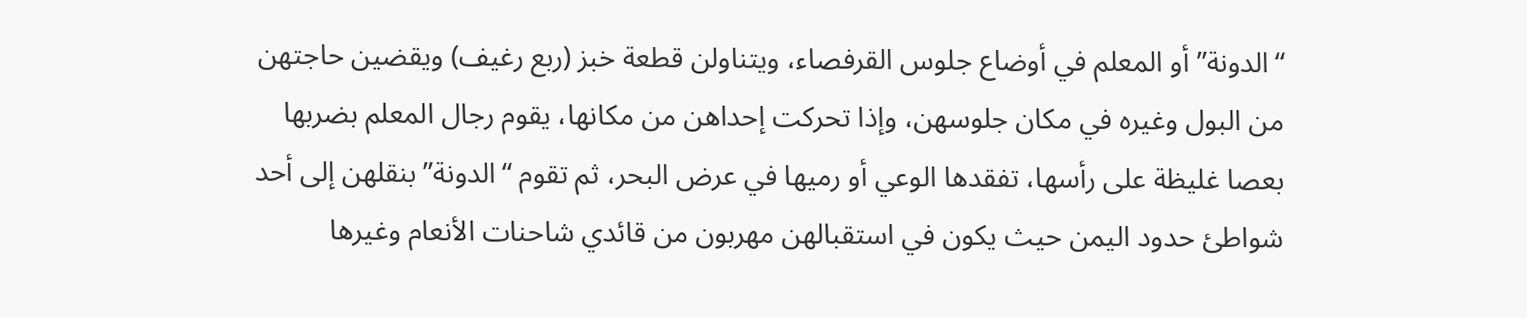“الدونة” أو المعلم في أوضاع جلوس القرفصاء، ويتناولن قطعة خبز (ربع رغيف) ويقضين حاجتهن من البول وغيره في مكان جلوسهن، وإذا تحركت إحداهن من مكانها، يقوم رجال المعلم بضربها بعصا غليظة على رأسها، تفقدها الوعي أو رميها في عرض البحر، ثم تقوم “الدونة” بنقلهن إلى أحد شواطئ حدود اليمن حيث يكون في استقبالهن مهربون من قائدي شاحنات الأنعام وغيرها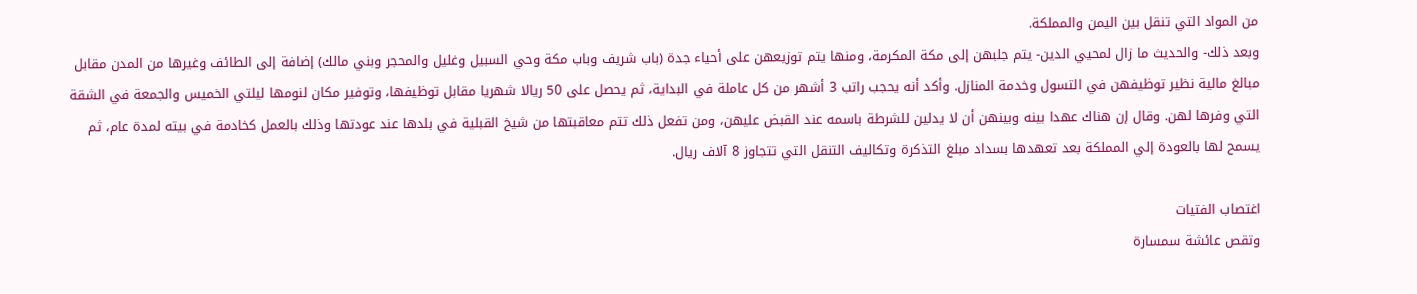من المواد التي تنقل بين اليمن والمملكة.
وبعد ذلك- والحديث ما زال لمحيي الدين- يتم جلبهن إلى مكة المكرمة، ومنها يتم توزيعهن على أحياء جدة (باب شريف وباب مكة وحي السبيل وغليل والمحجر وبني مالك) إضافة إلى الطائف وغيرها من المدن مقابل مبالغ مالية نظير توظيفهن في التسول وخدمة المنازل. وأكد أنه يحجب راتب 3 أشهر من كل عاملة في البداية، ثم يحصل على 50 ريالا شهريا مقابل توظيفها، وتوفير مكان لنومها ليلتي الخميس والجمعة في الشقة التي وفرها لهن. وقال إن هناك عهدا بينه وبينهن أن لا يدلين للشرطة باسمه عند القبض عليهن، ومن تفعل ذلك تتم معاقبتها من شيخ القبلية في بلدها عند عودتها وذلك بالعمل كخادمة في بيته لمدة عام، ثم يسمح لها بالعودة إلي المملكة بعد تعهدها بسداد مبلغ التذكرة وتكاليف التنقل التي تتجاوز 8 آلاف ريال.

اغتصاب الفتيات
وتقص عائشة سمسارة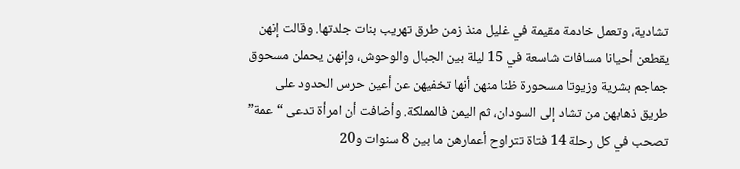تشادية، وتعمل خادمة مقيمة في غليل منذ زمن طرق تهريب بنات جلدتها. وقالت إنهن يقطعن أحيانا مسافات شاسعة في 15 ليلة بين الجبال والوحوش، وإنهن يحملن مسحوق جماجم بشرية وزيوتا مسحورة ظنا منهن أنها تخفيهن عن أعين حرس الحدود على طريق ذهابهن من تشاد إلى السودان، ثم اليمن فالمملكة. وأضافت أن امرأة تدعى “عمة” تصحب في كل رحلة 14 فتاة تتراوح أعمارهن ما بين 8 سنوات و20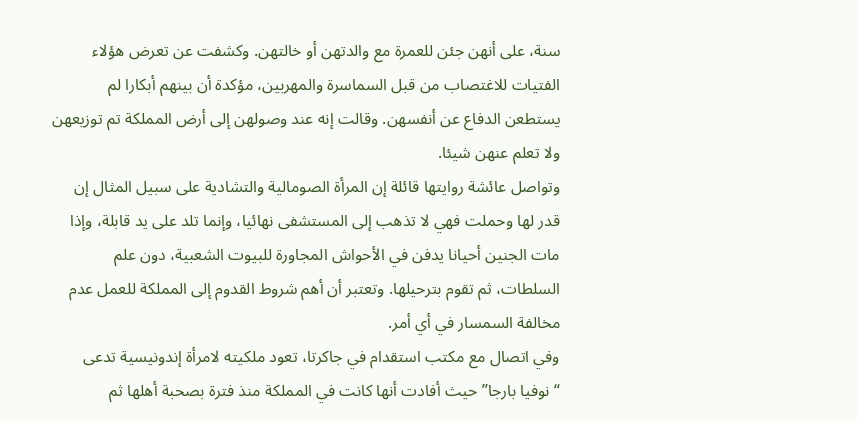سنة، على أنهن جئن للعمرة مع والدتهن أو خالتهن. وكشفت عن تعرض هؤلاء الفتيات للاغتصاب من قبل السماسرة والمهربين، مؤكدة أن بينهم أبكارا لم يستطعن الدفاع عن أنفسهن. وقالت إنه عند وصولهن إلى أرض المملكة تم توزيعهن ولا تعلم عنهن شيئا.
وتواصل عائشة روايتها قائلة إن المرأة الصومالية والتشادية على سبيل المثال إن قدر لها وحملت فهي لا تذهب إلى المستشفى نهائيا، وإنما تلد على يد قابلة، وإذا مات الجنين أحيانا يدفن في الأحواش المجاورة للبيوت الشعبية، دون علم السلطات، ثم تقوم بترحيلها. وتعتبر أن أهم شروط القدوم إلى المملكة للعمل عدم مخالفة السمسار في أي أمر.
وفي اتصال مع مكتب استقدام في جاكرتا، تعود ملكيته لامرأة إندونيسية تدعى “نوفيا بارجا” حيث أفادت أنها كانت في المملكة منذ فترة بصحبة أهلها ثم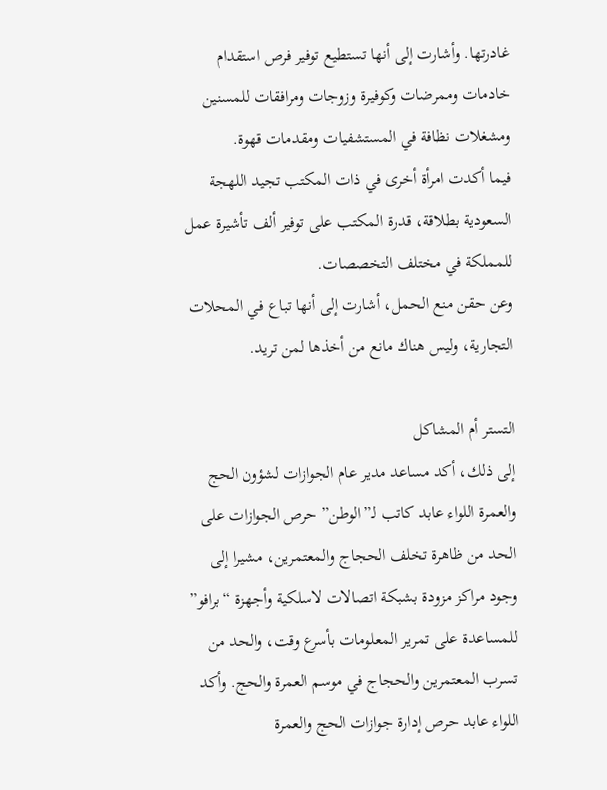غادرتها. وأشارت إلى أنها تستطيع توفير فرص استقدام خادمات وممرضات وكوفيرة وزوجات ومرافقات للمسنين ومشغلات نظافة في المستشفيات ومقدمات قهوة.
فيما أكدت امرأة أخرى في ذات المكتب تجيد اللهجة السعودية بطلاقة، قدرة المكتب على توفير ألف تأشيرة عمل للمملكة في مختلف التخصصات.
وعن حقن منع الحمل، أشارت إلى أنها تباع في المحلات التجارية، وليس هناك مانع من أخذها لمن تريد.

التستر أم المشاكل
إلى ذلك، أكد مساعد مدير عام الجوازات لشؤون الحج والعمرة اللواء عابد كاتب لـ”الوطن” حرص الجوازات على الحد من ظاهرة تخلف الحجاج والمعتمرين، مشيرا إلى وجود مراكز مزودة بشبكة اتصالات لاسلكية وأجهزة “برافو” للمساعدة على تمرير المعلومات بأسرع وقت، والحد من تسرب المعتمرين والحجاج في موسم العمرة والحج. وأكد اللواء عابد حرص إدارة جوازات الحج والعمرة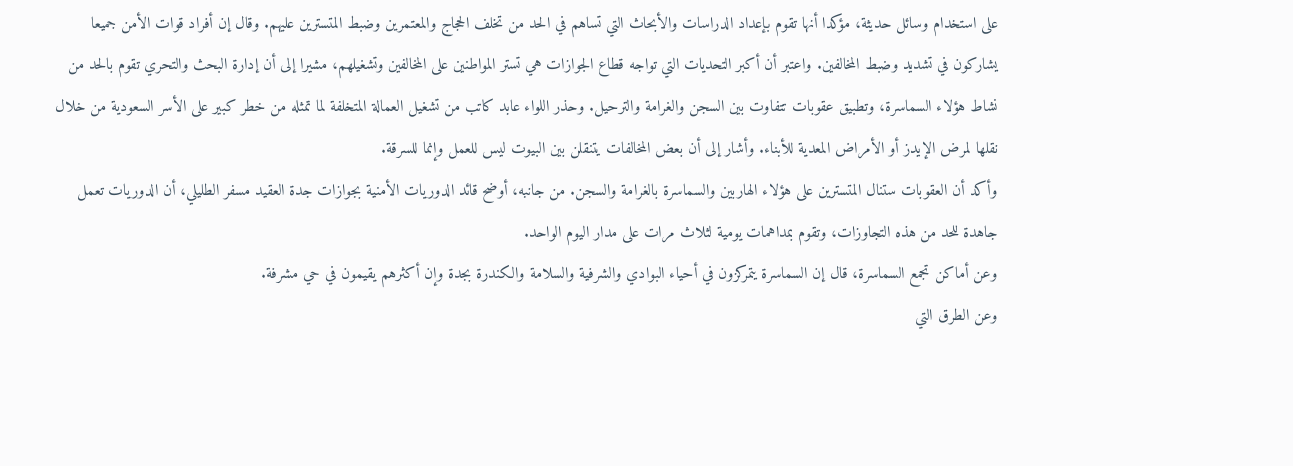على استخدام وسائل حديثة، مؤكدا أنها تقوم بإعداد الدراسات والأبحاث التي تساهم في الحد من تخلف الحجاج والمعتمرين وضبط المتسترين عليهم. وقال إن أفراد قوات الأمن جميعا يشاركون في تشديد وضبط المخالفين. واعتبر أن أكبر التحديات التي تواجه قطاع الجوازات هي تستر المواطنين على المخالفين وتشغيلهم، مشيرا إلى أن إدارة البحث والتحري تقوم بالحد من نشاط هؤلاء السماسرة، وتطبيق عقوبات تتفاوت بين السجن والغرامة والترحيل. وحذر اللواء عابد كاتب من تشغيل العمالة المتخلفة لما تمثله من خطر كبير على الأسر السعودية من خلال نقلها لمرض الإيدز أو الأمراض المعدية للأبناء. وأشار إلى أن بعض المخالفات يتنقلن بين البيوت ليس للعمل وإنما للسرقة.
وأكد أن العقوبات ستنال المتسترين على هؤلاء الهاربين والسماسرة بالغرامة والسجن. من جانبه، أوضح قائد الدوريات الأمنية بجوازات جدة العقيد مسفر الطليلي، أن الدوريات تعمل جاهدة للحد من هذه التجاوزات، وتقوم بمداهمات يومية لثلاث مرات على مدار اليوم الواحد.
وعن أماكن تجمع السماسرة، قال إن السماسرة يتمركزون في أحياء البوادي والشرفية والسلامة والكندرة بجدة وإن أكثرهم يقيمون في حي مشرفة.
وعن الطرق التي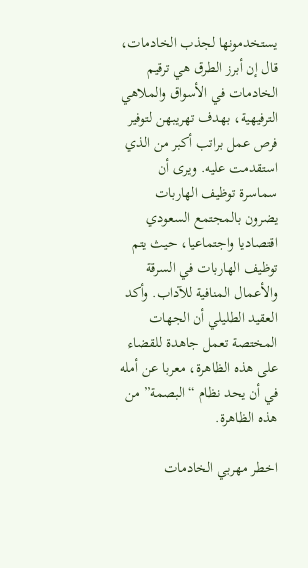يستخدمونها لجذب الخادمات، قال إن أبرز الطرق هي ترقيم الخادمات في الأسواق والملاهي الترفيهية، بهدف تهريبهن لتوفير فرص عمل براتب أكبر من الذي استقدمت عليه. ويرى أن سماسرة توظيف الهاربات يضرون بالمجتمع السعودي اقتصاديا واجتماعيا، حيث يتم توظيف الهاربات في السرقة والأعمال المنافية للآداب. وأكد العقيد الطليلي أن الجهات المختصة تعمل جاهدة للقضاء على هذه الظاهرة، معربا عن أمله في أن يحد نظام “البصمة” من هذه الظاهرة.

اخطر مهربي الخادمات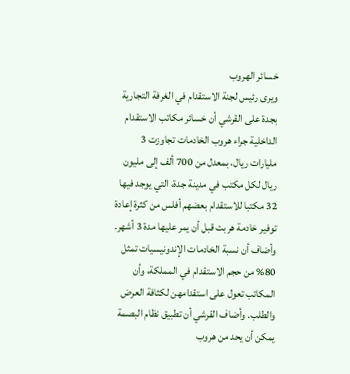خسائر الهروب
ويرى رئيس لجنة الاستقدام في الغرفة التجارية بجدة على القرشي أن خسائر مكاتب الاستقدام الداخلية جراء هروب الخادمات تجاوزت 3 مليارات ريال، بمعدل من 700 ألف إلى مليون ريال لكل مكتب في مدينة جدة، التي يوجد فيها 32 مكتبا للاستقدام بعضهم أفلس من كثرة إعادة توفير خادمة هربت قبل أن يمر عليها مدة 3 أشهر.
وأضاف أن نسبة الخادمات الإندونيسيات تمثل 80% من حجم الاستقدام في المملكة، وأن المكاتب تعول على استقدامهن لكثافة العرض والطلب. وأضاف القرشي أن تطبيق نظام البصمة يمكن أن يحد من هروب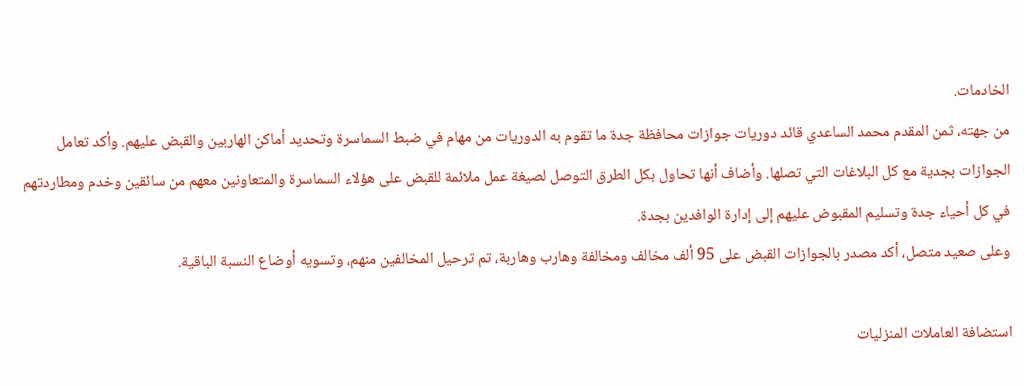الخادمات.
من جهته، ثمن المقدم محمد الساعدي قائد دوريات جوازات محافظة جدة ما تقوم به الدوريات من مهام في ضبط السماسرة وتحديد أماكن الهاربين والقبض عليهم. وأكد تعامل الجوازات بجدية مع كل البلاغات التي تصلها. وأضاف أنها تحاول بكل الطرق التوصل لصيغة عمل ملائمة للقبض على هؤلاء السماسرة والمتعاونين معهم من سائقين وخدم ومطاردتهم في كل أحياء جدة وتسليم المقبوض عليهم إلى إدارة الوافدين بجدة.
وعلى صعيد متصل، أكد مصدر بالجوازات القبض على 95 ألف مخالف ومخالفة وهارب وهاربة، تم ترحيل المخالفين منهم، وتسويه أوضاع النسبة الباقية.

استضافة العاملات المنزليات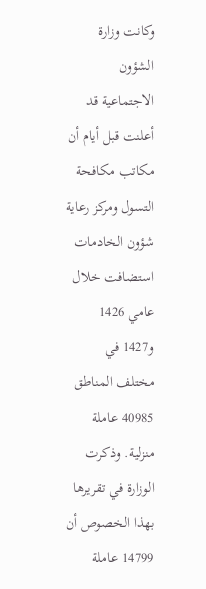وكانت وزارة الشؤون الاجتماعية قد أعلنت قبل أيام أن مكاتب مكافحة التسول ومركز رعاية شؤون الخادمات استضافت خلال عامي 1426 و1427 في مختلف المناطق 40985 عاملة منزلية. وذكرت الوزارة في تقريرها بهذا الخصوص أن 14799 عاملة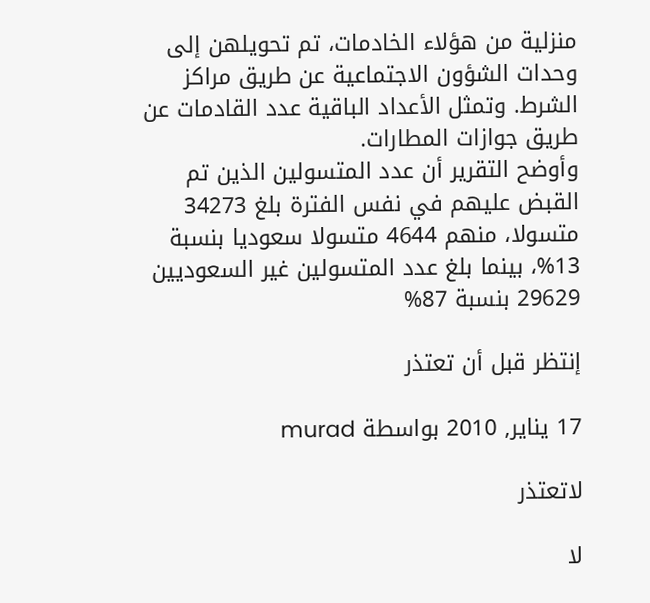منزلية من هؤلاء الخادمات، تم تحويلهن إلى وحدات الشؤون الاجتماعية عن طريق مراكز الشرط. وتمثل الأعداد الباقية عدد القادمات عن طريق جوازات المطارات.
وأوضح التقرير أن عدد المتسولين الذين تم القبض عليهم في نفس الفترة بلغ 34273 متسولا، منهم 4644 متسولا سعوديا بنسبة 13%، بينما بلغ عدد المتسولين غير السعوديين 29629 بنسبة 87%

إنتظر قبل أن تعتذر

17 يناير, 2010 بواسطة murad

لاتعتذر

لا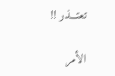تعتـــذر !!

الأمر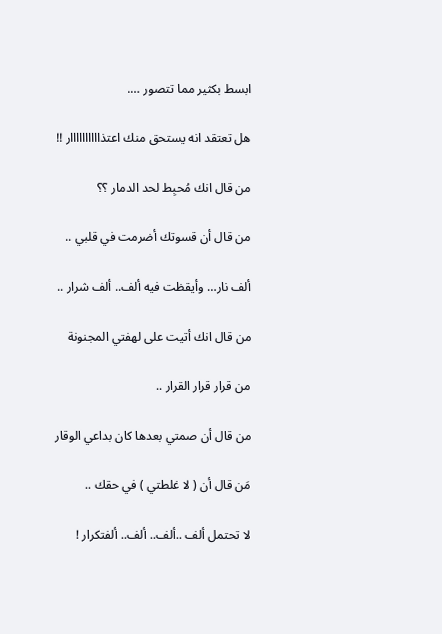ابسط بكثير مما تتصور ….

هل تعتقد انه يستحق منك اعتذاااااااااار !!

من قال انك مُحبِط لحد الدمار ؟؟

من قال أن قسوتك أضرمت في قلبي ..

ألف نار… وأيقظت فيه ألف.. ألف شرار ..

من قال انك أتيت على لهفتي المجنونة

من قرار قرار القرار ..

من قال أن صمتي بعدها كان بداعي الوقار

مَن قال أن ( لا غلطتي ) في حقك ..

لا تحتمل ألف ..ألف.. ألف.. ألفتكرار !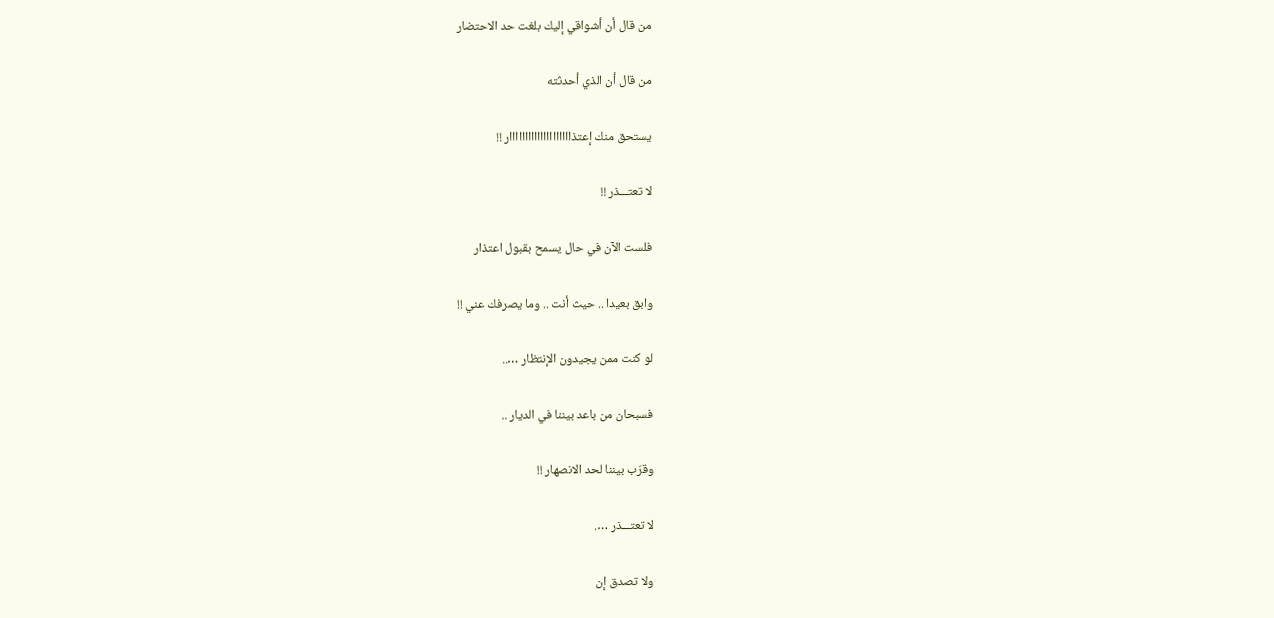من قال أن أشواقي إليك بلغت حد الاحتضار

من قال أن الذي أحدثته

يستحق منك إعتذاااااااااااااااااااار !!

لا تعتـــذر !!

فلست الآن في حال يسمح بقبول اعتذار

وابق بعيدا .. حيث أنت .. وما يصرفك عني !!

لو كنت ممن يجيدون الإنتظار …..

فسبحان من باعد بيننا في الديار ..

وقرّب بيننا لحد الانصهار !!

لا تعتـــذر ….

ولا تصدق إن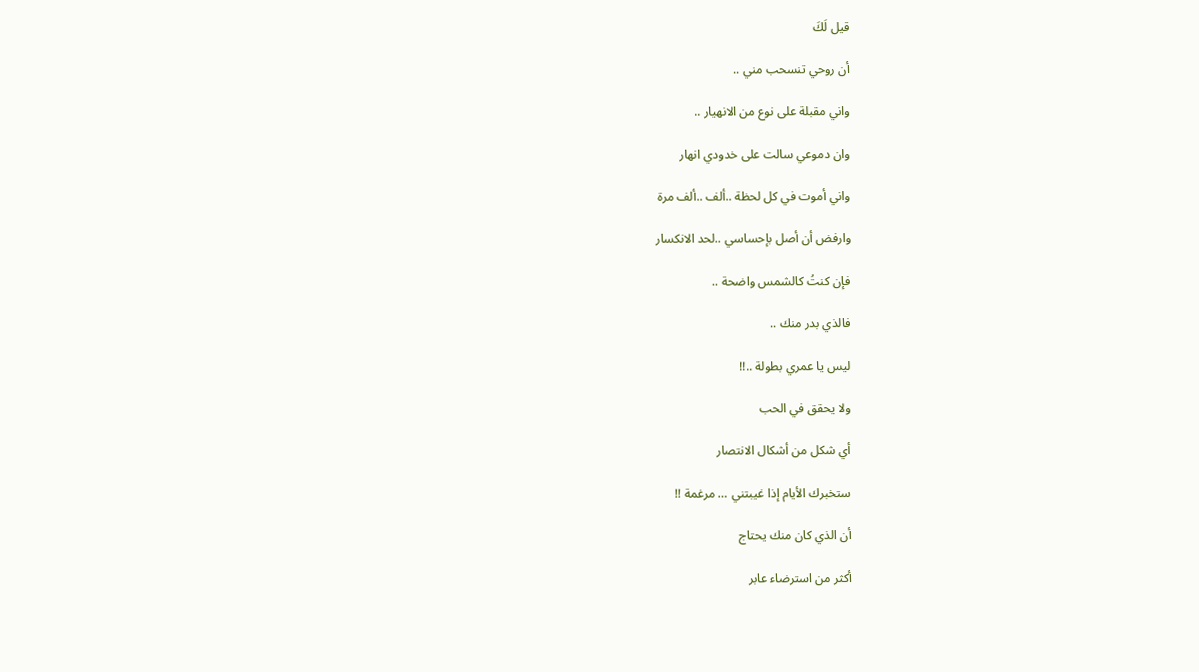قيل لَكَ

أن روحي تنسحب مني ..

واني مقبلة على نوع من الانهيار ..

وان دموعي سالت على خدودي انهار

واني أموت في كل لحظة ..ألف ..ألف مرة

وارفض أن أصل بإحساسي ..لحد الانكسار

فإن كنتُ كالشمس واضحة ..

فالذي بدر منك ..

ليس يا عمري بطولة ..!!

ولا يحقق في الحب

أي شكل من أشكال الانتصار

ستخبرك الأيام إذا غيبتني … مرغمة !!

أن الذي كان منك يحتاج

أكثر من استرضاء عابر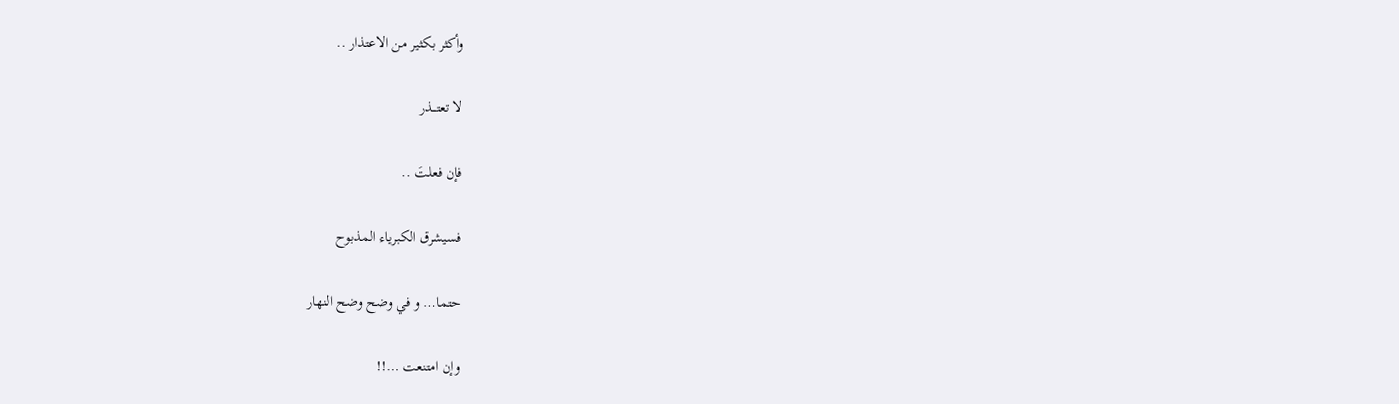وأكثر بكثير من الاعتذار ..

لا تعتـــذر

فإن فعلتَ ..

فسيشرق الكبرياء المذبوح

حتما… و في وضح وضح النهار

وإن امتنعت …!!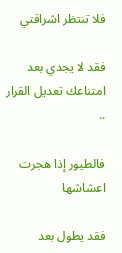فلا تنتظر اشراقتي

فقد لا يجدي بعد امتناعك تعديل القرار ..

فالطيور إذا هجرت اعشاشها

فقد يطول بعد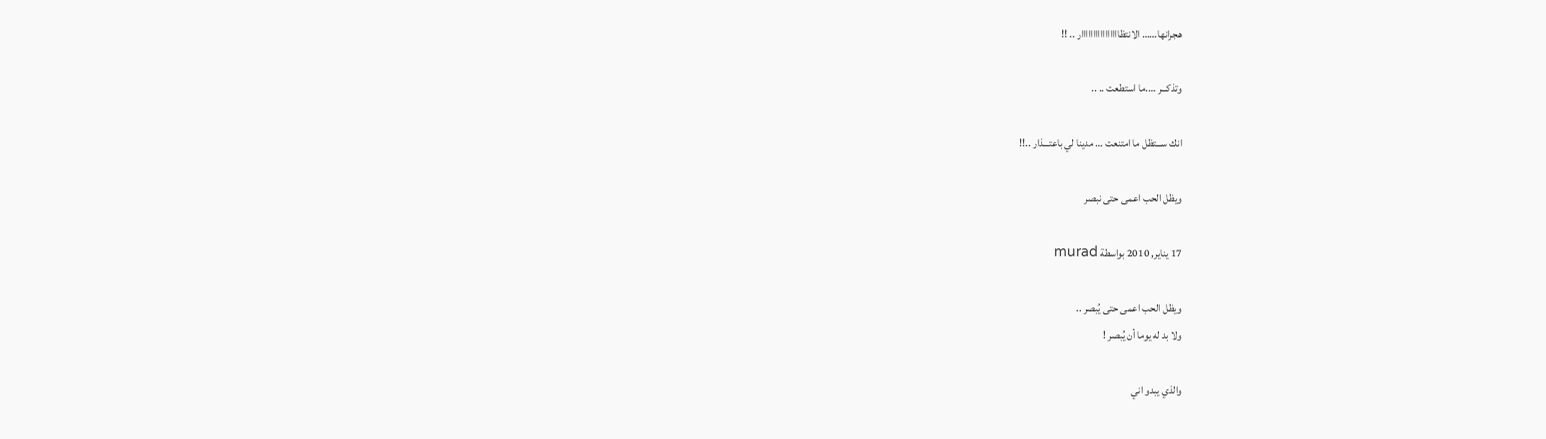هجرانها…… الانتظاااااااااااااااار .. !!

وتذكـــر ….ما استطعت .. ..

انك ســـتظل ما امتنعت … مدينا لي باعتـــذار ..!!

ويظل الحب اعمى حتى نبصر

17 يناير, 2010 بواسطة murad

ويظل الحب اعمى حتى يُبصر ..
ولا بد له يوما أن يُبصر ‍‍!

والذي يبدو اني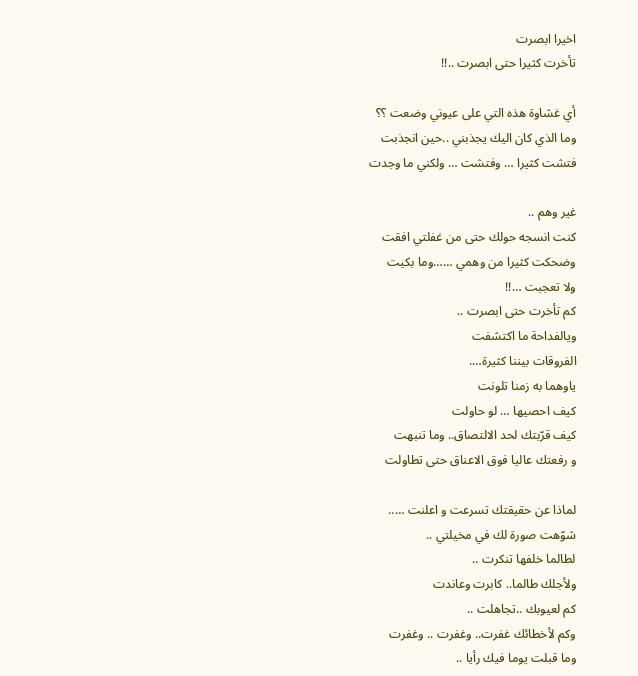اخيرا ابصرت
تأخرت كثيرا حتى ابصرت ..!!

أي غشاوة هذه التي على عيوني وضعت ؟؟
وما الذي كان اليك يجذبني ..حين انجذبت
فتشت كثيرا … وفتشت … ولكني ما وجدت

غير وهم ..
كنت انسجه حولك حتى من غفلتي افقت
وضحكت كثيرا من وهمي ……وما بكيت
ولا تعجبت …!!
كم تأخرت حتى ابصرت ..
ويالفداحة ما اكتشفت
الفروقات بيننا كثيرة….
ياوهما به زمنا تلونت
كيف احصيها … لو حاولت
كيف قرّبتك لحد الالتصاق.. وما تنبهت
و رفعتك عاليا فوق الاعناق حتى تطاولت

لماذا عن حقيقتك تسرعت و اعلنت …..
شوّهت صورة لك في مخيلتي ..
لطالما خلفها تنكرت ..
ولأجلك طالما.. كابرت وعاندت
كم لعيوبك ..تجاهلت ..
وكم لأخطائك غفرت.. وغفرت .. وغفرت
وما قبلت يوما فيك رأيا ..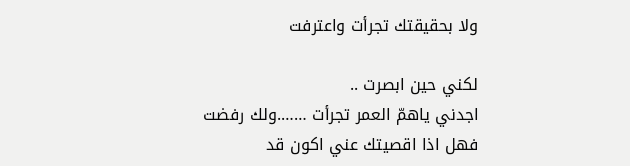ولا بحقيقتك تجرأت واعترفت

لكني حين ابصرت ..
اجدني ياهمّ العمر تجرأت …….ولك رفضت
فهل اذا اقصيتك عني اكون قد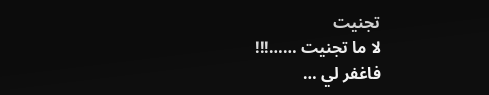تجنيت
لا ما تجنيت ……!!!
فاغفر لي …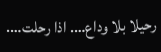رحيلا بلا وداع…. اذا رحلت….